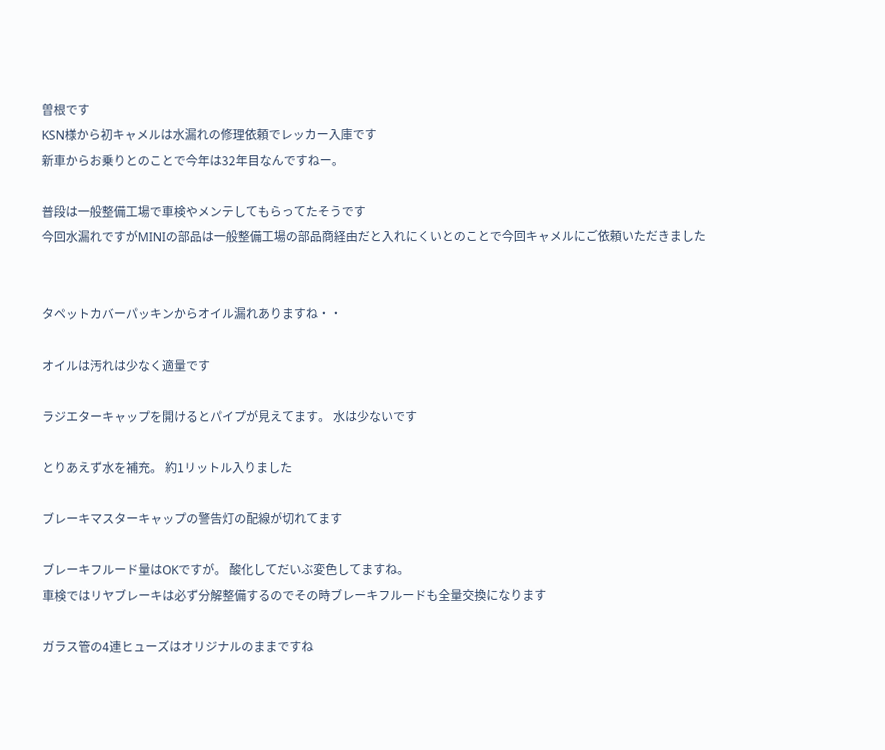曽根です
KSN様から初キャメルは水漏れの修理依頼でレッカー入庫です
新車からお乗りとのことで今年は32年目なんですねー。

普段は一般整備工場で車検やメンテしてもらってたそうです
今回水漏れですがMINIの部品は一般整備工場の部品商経由だと入れにくいとのことで今回キャメルにご依頼いただきました


タペットカバーパッキンからオイル漏れありますね・・

オイルは汚れは少なく適量です

ラジエターキャップを開けるとパイプが見えてます。 水は少ないです

とりあえず水を補充。 約1リットル入りました

ブレーキマスターキャップの警告灯の配線が切れてます

ブレーキフルード量はOKですが。 酸化してだいぶ変色してますね。
車検ではリヤブレーキは必ず分解整備するのでその時ブレーキフルードも全量交換になります

ガラス管の4連ヒューズはオリジナルのままですね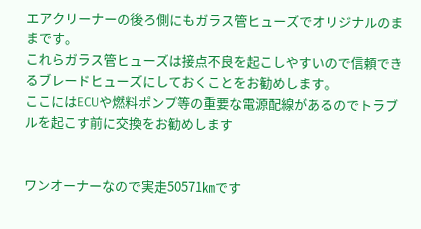エアクリーナーの後ろ側にもガラス管ヒューズでオリジナルのままです。
これらガラス管ヒューズは接点不良を起こしやすいので信頼できるブレードヒューズにしておくことをお勧めします。
ここにはECUや燃料ポンプ等の重要な電源配線があるのでトラブルを起こす前に交換をお勧めします


ワンオーナーなので実走50571㎞です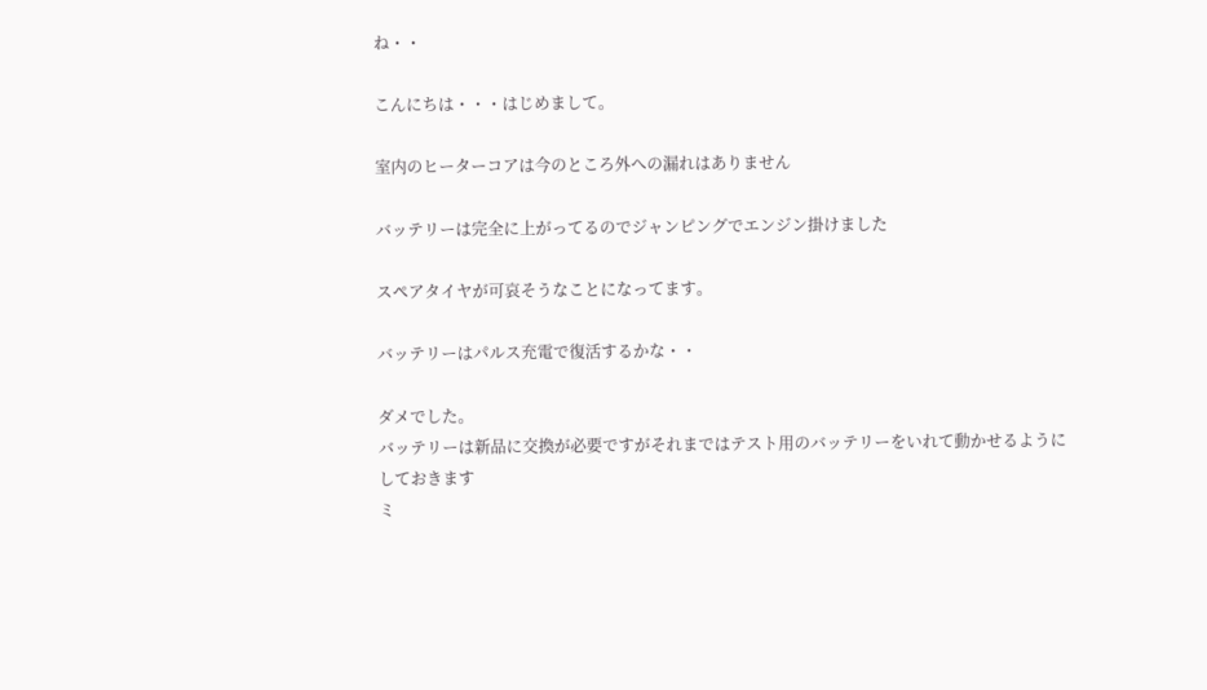ね・・

こんにちは・・・はじめまして。

室内のヒーターコアは今のところ外への漏れはありません

バッテリーは完全に上がってるのでジャンピングでエンジン掛けました

スペアタイヤが可哀そうなことになってます。

バッテリーはパルス充電で復活するかな・・

ダメでした。
バッテリーは新品に交換が必要ですがそれまではテスト用のバッテリーをいれて動かせるようにしておきます
ミ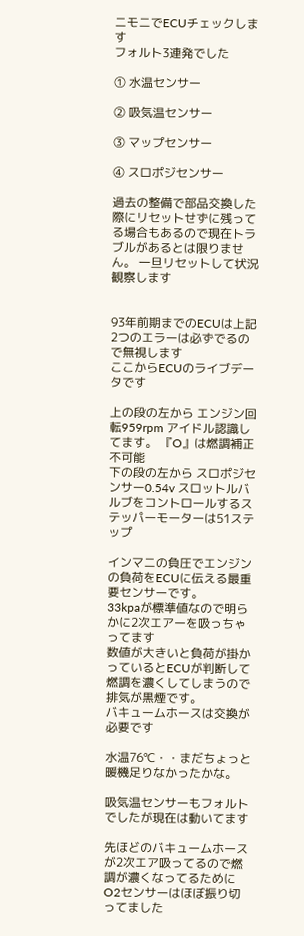ニモニでECUチェックします
フォルト3連発でした

① 水温センサー

② 吸気温センサー

③ マップセンサー

④ スロポジセンサー

過去の整備で部品交換した際にリセットせずに残ってる場合もあるので現在トラブルがあるとは限りません。 一旦リセットして状況観察します


93年前期までのECUは上記2つのエラーは必ずでるので無視します
ここからECUのライブデータです

上の段の左から エンジン回転959rpm アイドル認識してます。 『O』は燃調補正不可能
下の段の左から スロポジセンサー0.54v スロットルバルブをコントロールするステッパーモーターは51ステップ

インマニの負圧でエンジンの負荷をECUに伝える最重要センサーです。
33kpaが標準値なので明らかに2次エアーを吸っちゃってます
数値が大きいと負荷が掛かっているとECUが判断して燃調を濃くしてしまうので排気が黒煙です。
バキュームホースは交換が必要です

水温76℃・・まだちょっと暖機足りなかったかな。

吸気温センサーもフォルトでしたが現在は動いてます

先ほどのバキュームホースが2次エア吸ってるので燃調が濃くなってるためにO2センサーはほぼ振り切ってました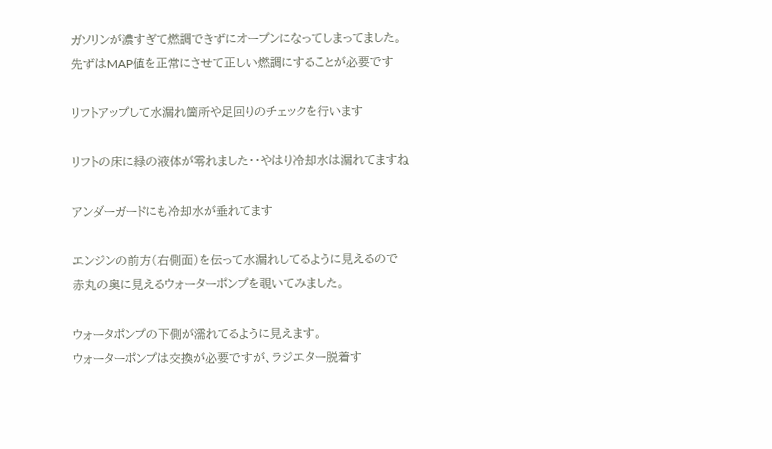ガソリンが濃すぎて燃調できずにオープンになってしまってました。
先ずはMAP値を正常にさせて正しい燃調にすることが必要です

リフトアップして水漏れ箇所や足回りのチェックを行います

リフトの床に緑の液体が零れました・・やはり冷却水は漏れてますね

アンダーガードにも冷却水が垂れてます

エンジンの前方(右側面)を伝って水漏れしてるように見えるので
赤丸の奥に見えるウォーターポンプを覗いてみました。

ウォータポンプの下側が濡れてるように見えます。
ウォーターポンプは交換が必要ですが、ラジエター脱着す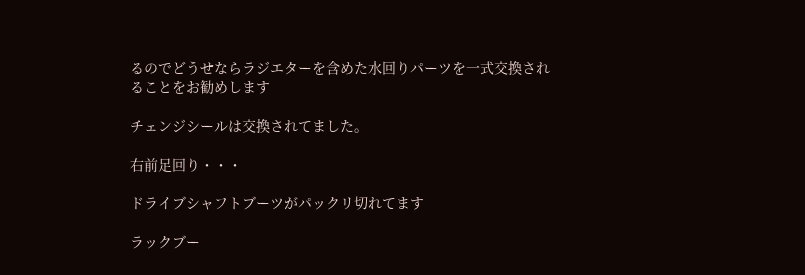るのでどうせならラジエターを含めた水回りパーツを一式交換されることをお勧めします

チェンジシールは交換されてました。

右前足回り・・・

ドライブシャフトブーツがパックリ切れてます

ラックブー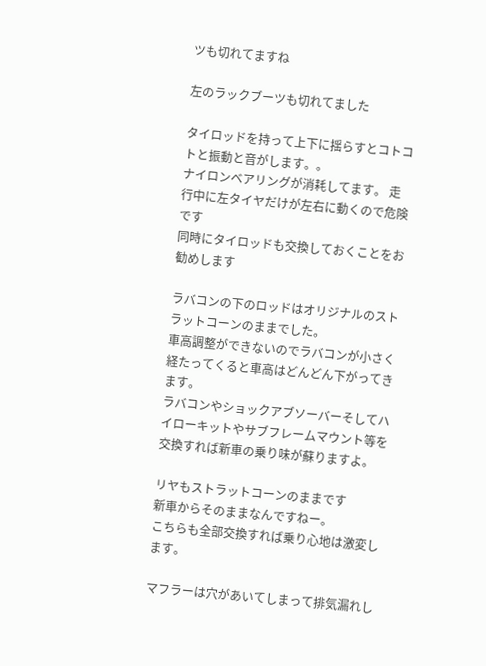ツも切れてますね

左のラックブーツも切れてました

タイロッドを持って上下に揺らすとコトコトと振動と音がします。。
ナイロンベアリングが消耗してます。 走行中に左タイヤだけが左右に動くので危険です
同時にタイロッドも交換しておくことをお勧めします

ラバコンの下のロッドはオリジナルのストラットコーンのままでした。
車高調整ができないのでラバコンが小さく経たってくると車高はどんどん下がってきます。
ラバコンやショックアブソーバーそしてハイローキットやサブフレームマウント等を交換すれば新車の乗り味が蘇りますよ。

リヤもストラットコーンのままです
新車からそのままなんですねー。
こちらも全部交換すれば乗り心地は激変します。

マフラーは穴があいてしまって排気漏れし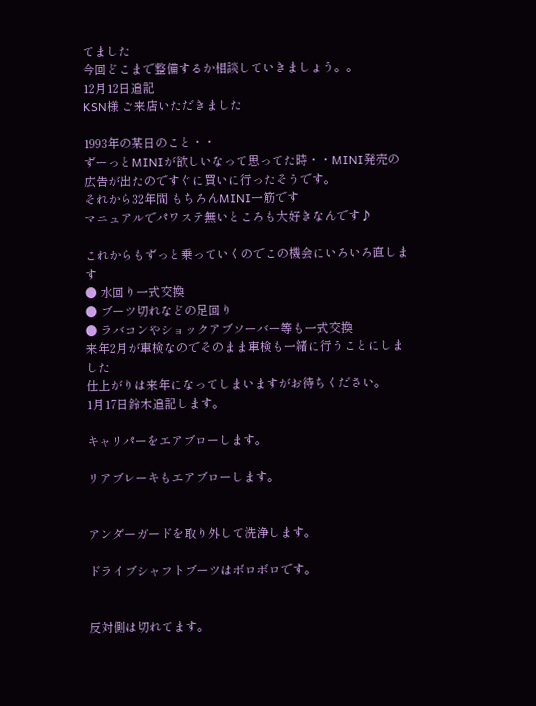てました
今回どこまで整備するか相談していきましょう。。
12月12日追記
KSN様 ご来店いただきました

1993年の某日のこと・・
ずーっとMINIが欲しいなって思ってた時・・MINI発売の広告が出たのですぐに買いに行ったそうです。
それから32年間 もちろんMINI一筋です
マニュアルでパワステ無いところも大好きなんです♪

これからもずっと乗っていくのでこの機会にいろいろ直します
● 水回り一式交換
● ブーツ切れなどの足回り
● ラバコンやショックアブソーバー等も一式交換
来年2月が車検なのでそのまま車検も一緒に行うことにしました
仕上がりは来年になってしまいますがお待ちください。
1月17日鈴木追記します。

キャリパーをエアブローします。

リアブレーキもエアブローします。


アンダーガードを取り外して洗浄します。

ドライブシャフトブーツはボロボロです。


反対側は切れてます。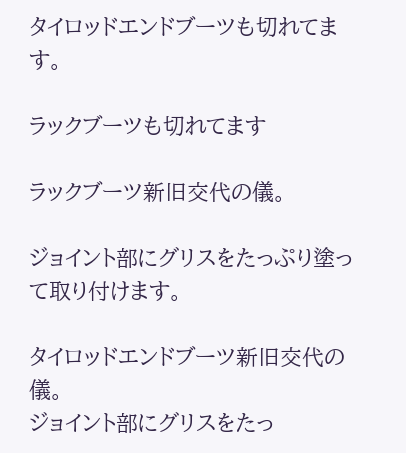タイロッドエンドブーツも切れてます。

ラックブーツも切れてます

ラックブーツ新旧交代の儀。

ジョイント部にグリスをたっぷり塗って取り付けます。

タイロッドエンドブーツ新旧交代の儀。
ジョイント部にグリスをたっ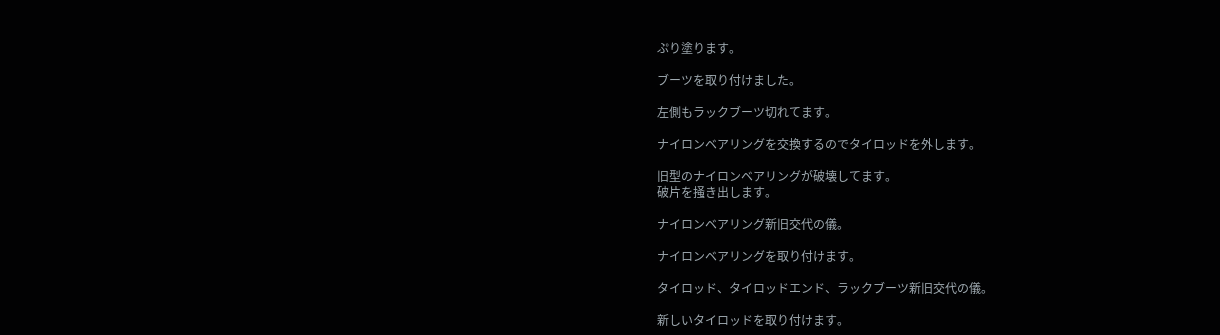ぷり塗ります。

ブーツを取り付けました。

左側もラックブーツ切れてます。

ナイロンベアリングを交換するのでタイロッドを外します。

旧型のナイロンベアリングが破壊してます。
破片を掻き出します。

ナイロンベアリング新旧交代の儀。

ナイロンベアリングを取り付けます。

タイロッド、タイロッドエンド、ラックブーツ新旧交代の儀。

新しいタイロッドを取り付けます。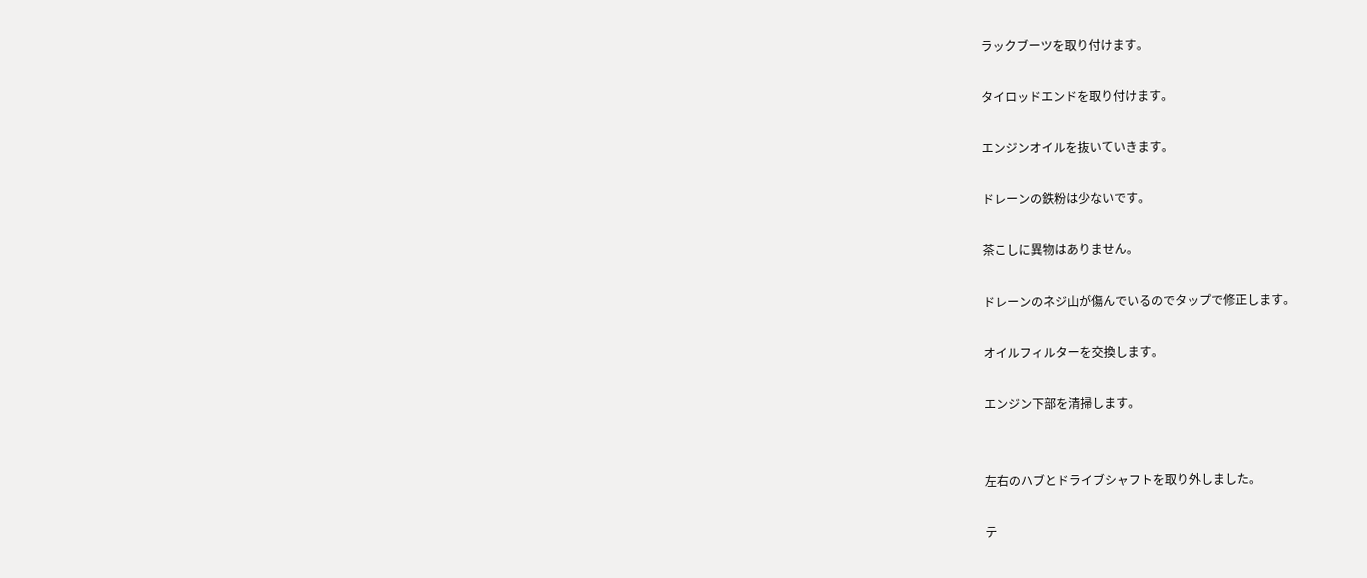ラックブーツを取り付けます。

タイロッドエンドを取り付けます。

エンジンオイルを抜いていきます。

ドレーンの鉄粉は少ないです。

茶こしに異物はありません。

ドレーンのネジ山が傷んでいるのでタップで修正します。

オイルフィルターを交換します。

エンジン下部を清掃します。


左右のハブとドライブシャフトを取り外しました。

テ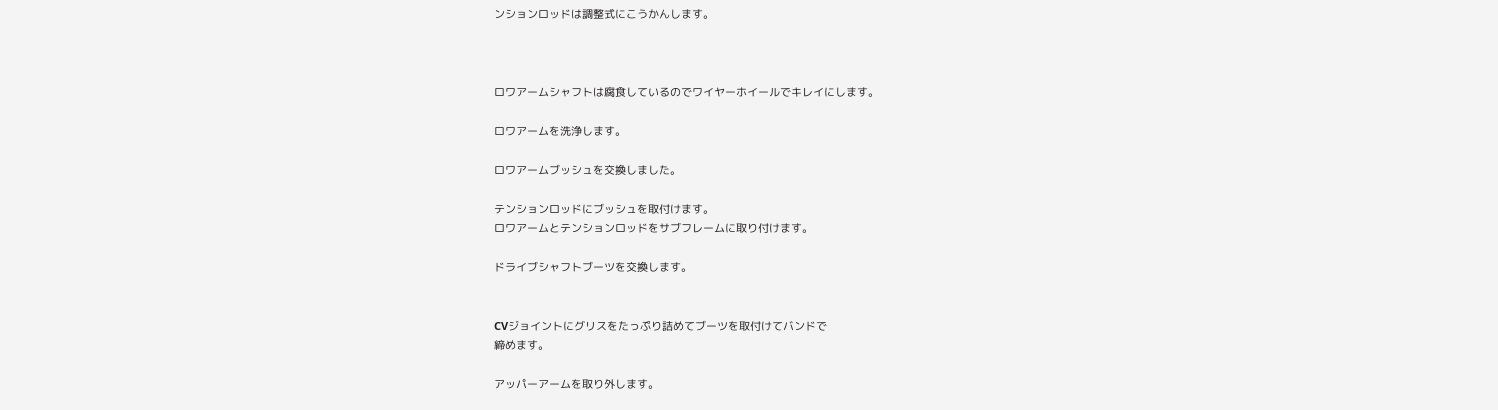ンションロッドは調整式にこうかんします。



ロワアームシャフトは腐食しているのでワイヤーホイールでキレイにします。

ロワアームを洗浄します。

ロワアームブッシュを交換しました。

テンションロッドにブッシュを取付けます。
ロワアームとテンションロッドをサブフレームに取り付けます。

ドライブシャフトブーツを交換します。


CVジョイントにグリスをたっぷり詰めてブーツを取付けてバンドで
締めます。

アッパーアームを取り外します。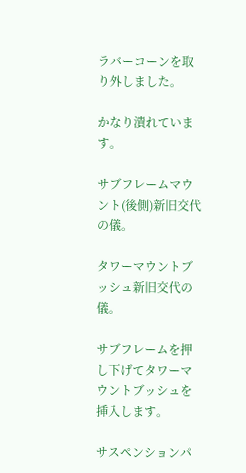ラバーコーンを取り外しました。

かなり潰れています。

サブフレームマウント(後側)新旧交代の儀。

タワーマウントブッシュ新旧交代の儀。

サブフレームを押し下げてタワーマウントブッシュを挿入します。

サスペンションパ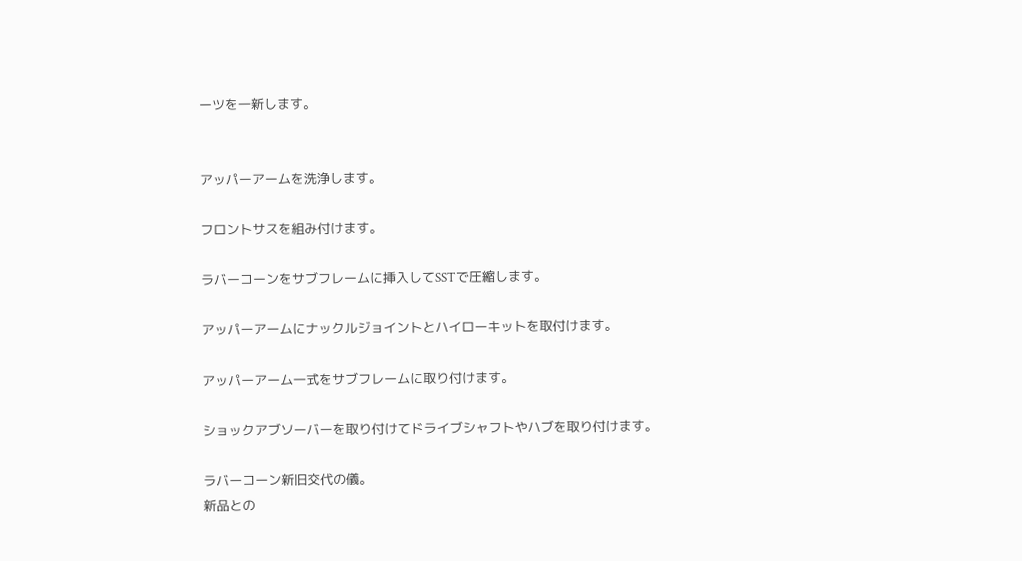ーツを一新します。


アッパーアームを洗浄します。

フロントサスを組み付けます。

ラバーコーンをサブフレームに挿入してSSTで圧縮します。

アッパーアームにナックルジョイントとハイローキットを取付けます。

アッパーアーム一式をサブフレームに取り付けます。

ショックアブソーバーを取り付けてドライブシャフトやハブを取り付けます。

ラバーコーン新旧交代の儀。
新品との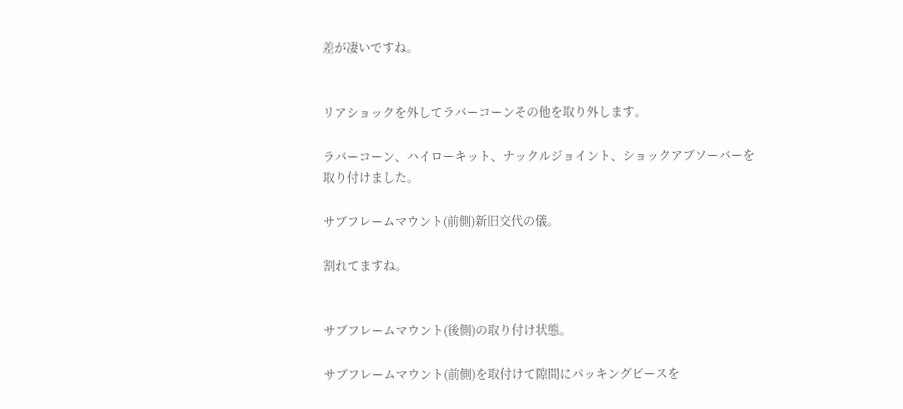差が凄いですね。


リアショックを外してラバーコーンその他を取り外します。

ラバーコーン、ハイローキット、ナックルジョイント、ショックアブソーバーを
取り付けました。

サブフレームマウント(前側)新旧交代の儀。

割れてますね。


サブフレームマウント(後側)の取り付け状態。

サブフレームマウント(前側)を取付けて隙間にパッキングピースを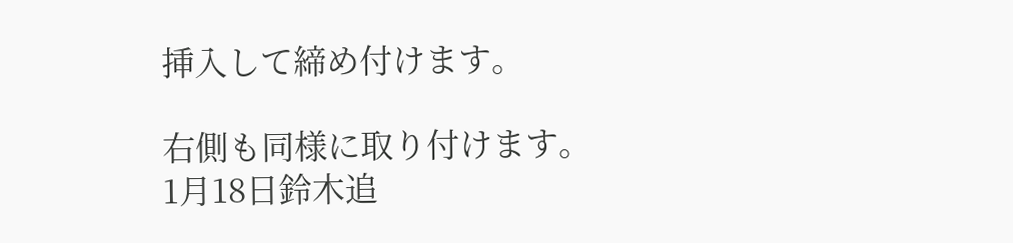挿入して締め付けます。

右側も同様に取り付けます。
1月18日鈴木追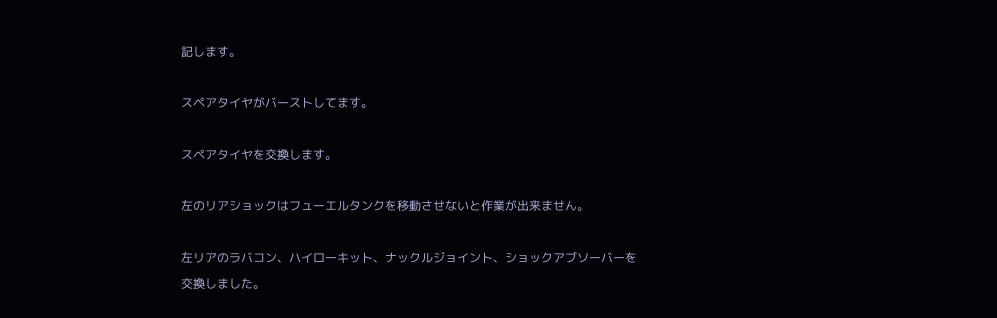記します。

スペアタイヤがバーストしてます。

スペアタイヤを交換します。

左のリアショックはフューエルタンクを移動させないと作業が出来ません。

左リアのラバコン、ハイローキット、ナックルジョイント、ショックアブソーバーを
交換しました。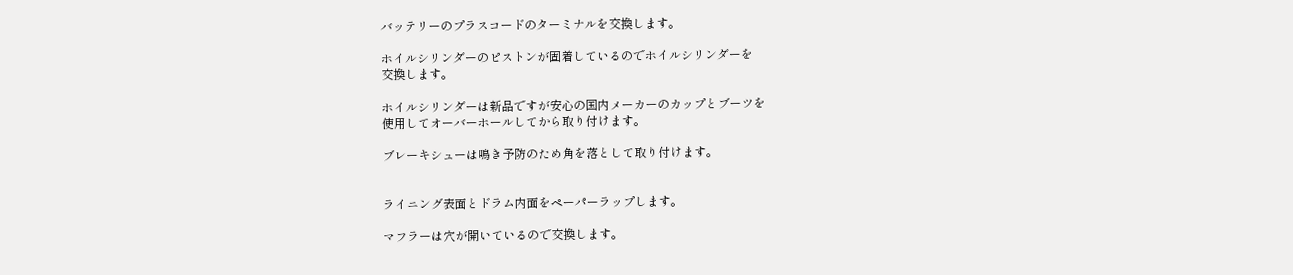バッテリーのプラスコードのターミナルを交換します。

ホイルシリンダーのピストンが固着しているのでホイルシリンダーを
交換します。

ホイルシリンダーは新品ですが安心の国内メーカーのカップとブーツを
使用してオーバーホールしてから取り付けます。

ブレーキシューは鳴き予防のため角を落として取り付けます。


ライニング表面とドラム内面をペーパーラップします。

マフラーは穴が開いているので交換します。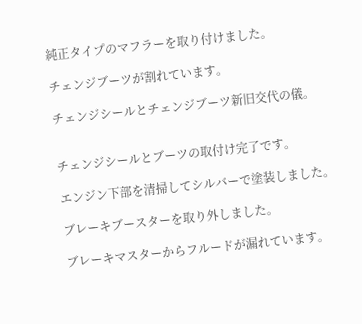純正タイプのマフラーを取り付けました。

チェンジブーツが割れています。

チェンジシールとチェンジブーツ新旧交代の儀。


チェンジシールとブーツの取付け完了です。

エンジン下部を清掃してシルバーで塗装しました。

ブレーキブースターを取り外しました。

ブレーキマスターからフルードが漏れています。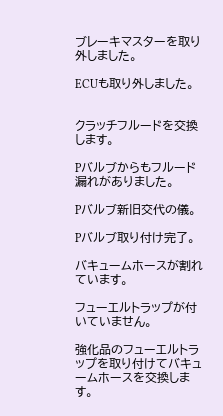ブレーキマスターを取り外しました。

ECUも取り外しました。


クラッチフルードを交換します。

Pバルブからもフルード漏れがありました。

Pバルブ新旧交代の儀。

Pバルブ取り付け完了。

バキュームホースが割れています。

フューエルトラップが付いていません。

強化品のフューエルトラップを取り付けてバキュームホースを交換します。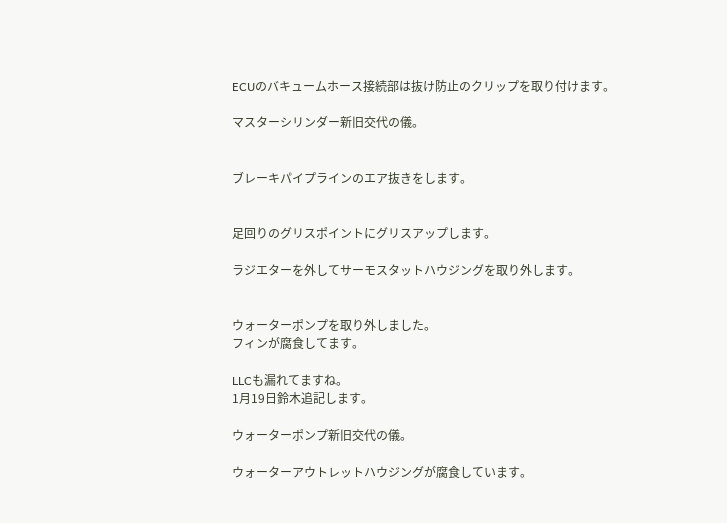ECUのバキュームホース接続部は抜け防止のクリップを取り付けます。

マスターシリンダー新旧交代の儀。


ブレーキパイプラインのエア抜きをします。


足回りのグリスポイントにグリスアップします。

ラジエターを外してサーモスタットハウジングを取り外します。


ウォーターポンプを取り外しました。
フィンが腐食してます。

LLCも漏れてますね。
1月19日鈴木追記します。

ウォーターポンプ新旧交代の儀。

ウォーターアウトレットハウジングが腐食しています。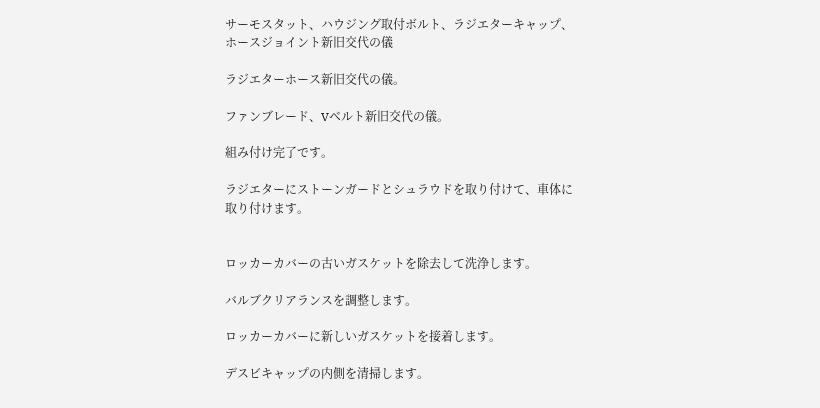サーモスタット、ハウジング取付ボルト、ラジエターキャップ、
ホースジョイント新旧交代の儀

ラジエターホース新旧交代の儀。

ファンブレード、Vベルト新旧交代の儀。

組み付け完了です。

ラジエターにストーンガードとシュラウドを取り付けて、車体に
取り付けます。


ロッカーカバーの古いガスケットを除去して洗浄します。

バルブクリアランスを調整します。

ロッカーカバーに新しいガスケットを接着します。

デスビキャップの内側を清掃します。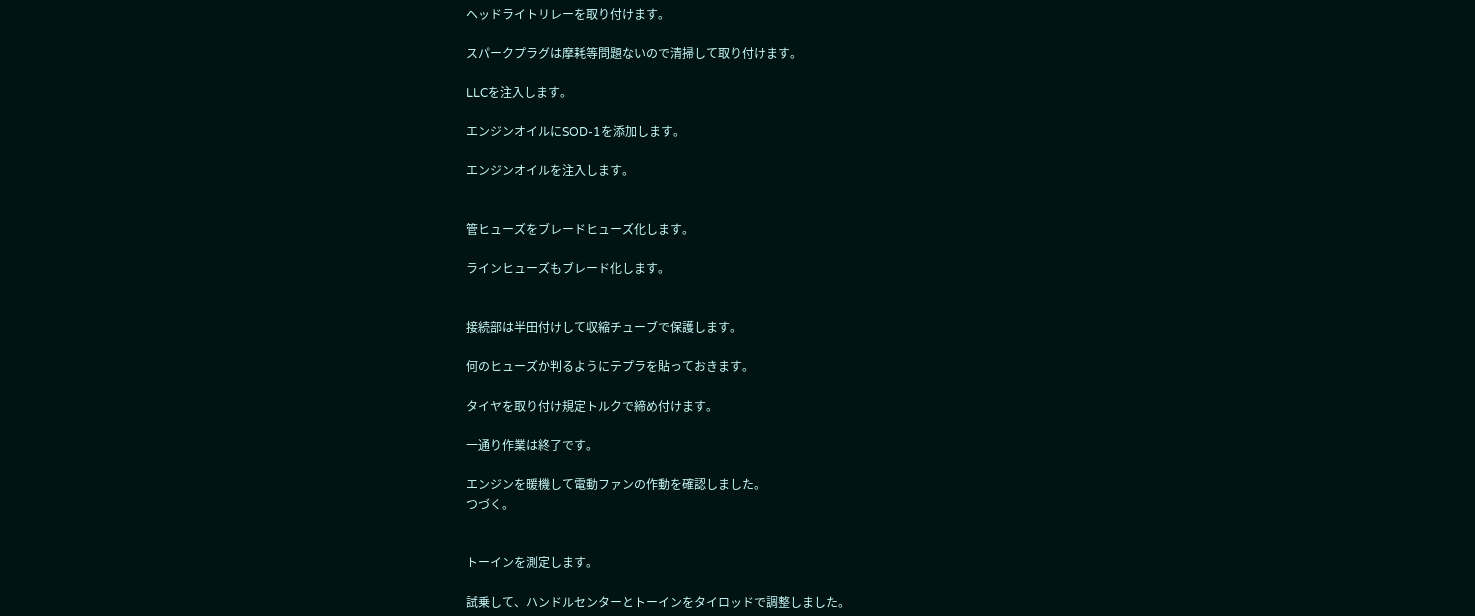ヘッドライトリレーを取り付けます。

スパークプラグは摩耗等問題ないので清掃して取り付けます。

LLCを注入します。

エンジンオイルにSOD-1を添加します。

エンジンオイルを注入します。


管ヒューズをブレードヒューズ化します。

ラインヒューズもブレード化します。


接続部は半田付けして収縮チューブで保護します。

何のヒューズか判るようにテプラを貼っておきます。

タイヤを取り付け規定トルクで締め付けます。

一通り作業は終了です。

エンジンを暖機して電動ファンの作動を確認しました。
つづく。


トーインを測定します。

試乗して、ハンドルセンターとトーインをタイロッドで調整しました。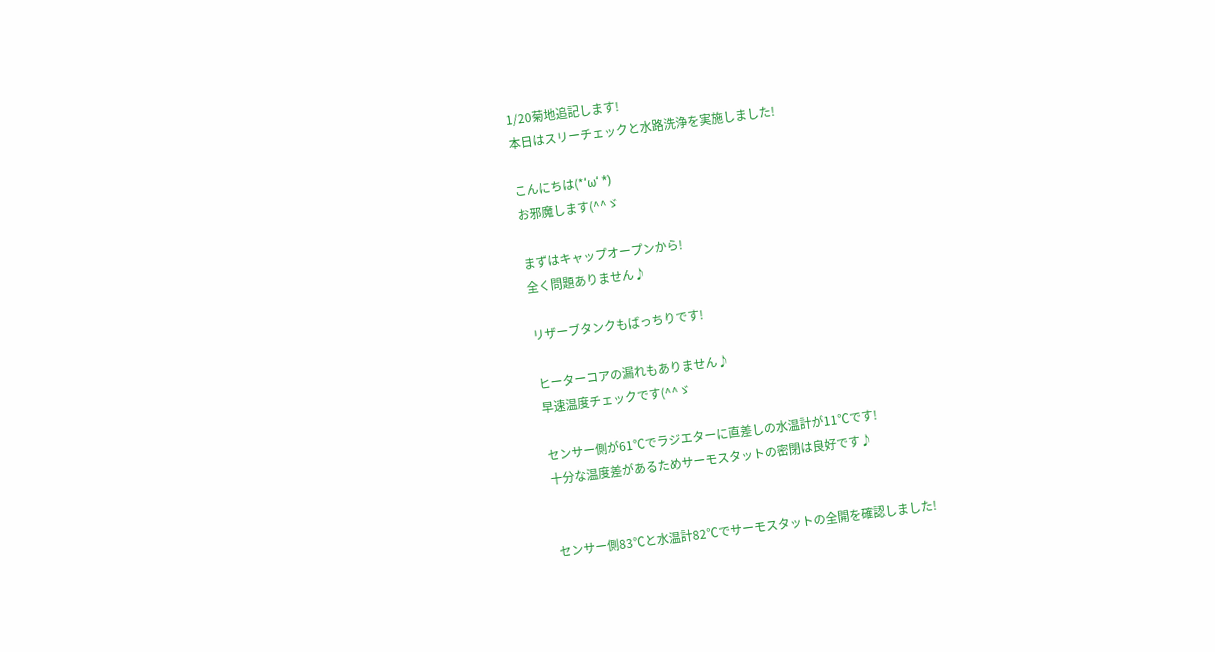1/20菊地追記します!
本日はスリーチェックと水路洗浄を実施しました!

こんにちは(*‘ω‘ *)
お邪魔します(^^ゞ

まずはキャップオープンから!
全く問題ありません♪

リザーブタンクもばっちりです!

ヒーターコアの漏れもありません♪
早速温度チェックです(^^ゞ

センサー側が61℃でラジエターに直差しの水温計が11℃です!
十分な温度差があるためサーモスタットの密閉は良好です♪


センサー側83℃と水温計82℃でサーモスタットの全開を確認しました!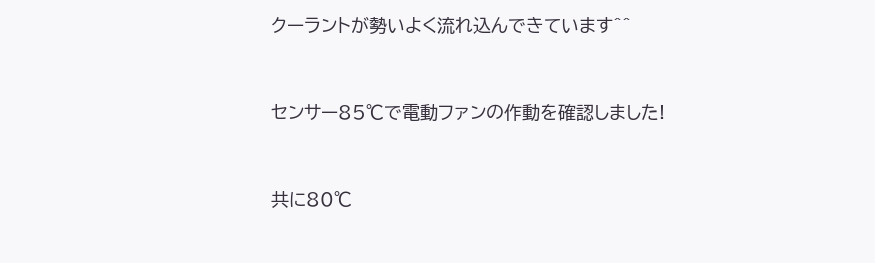クーラントが勢いよく流れ込んできています^^


センサー85℃で電動ファンの作動を確認しました!


共に80℃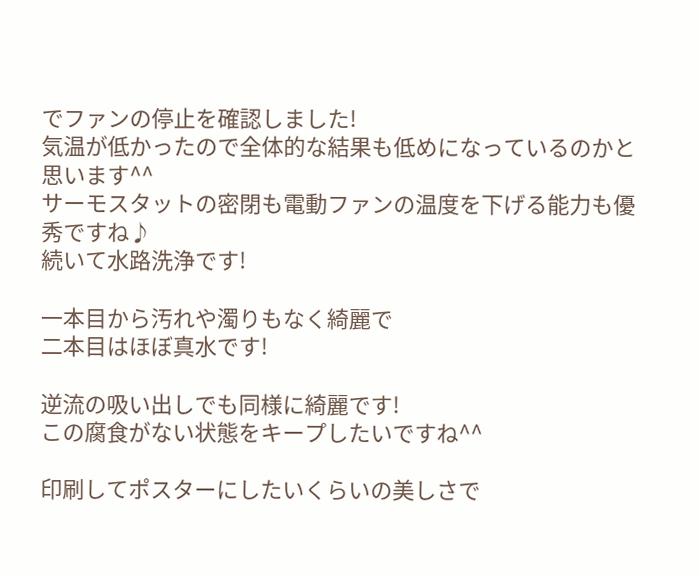でファンの停止を確認しました!
気温が低かったので全体的な結果も低めになっているのかと思います^^
サーモスタットの密閉も電動ファンの温度を下げる能力も優秀ですね♪
続いて水路洗浄です!

一本目から汚れや濁りもなく綺麗で
二本目はほぼ真水です!

逆流の吸い出しでも同様に綺麗です!
この腐食がない状態をキープしたいですね^^

印刷してポスターにしたいくらいの美しさで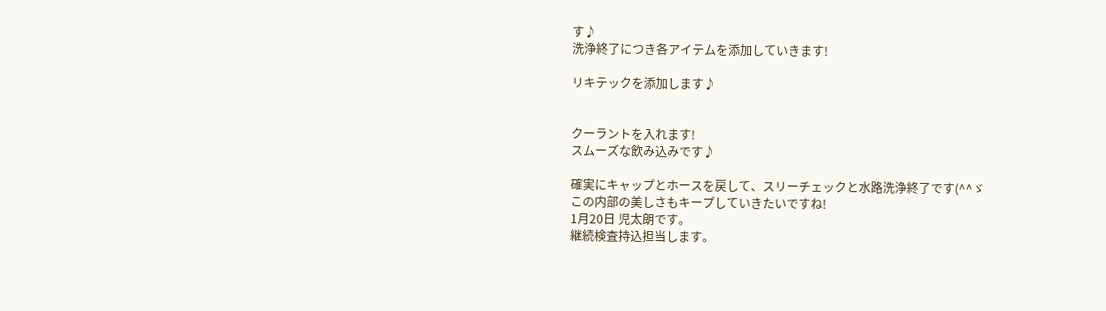す♪
洗浄終了につき各アイテムを添加していきます!

リキテックを添加します♪


クーラントを入れます!
スムーズな飲み込みです♪

確実にキャップとホースを戻して、スリーチェックと水路洗浄終了です(^^ゞ
この内部の美しさもキープしていきたいですね!
1月20日 児太朗です。
継続検査持込担当します。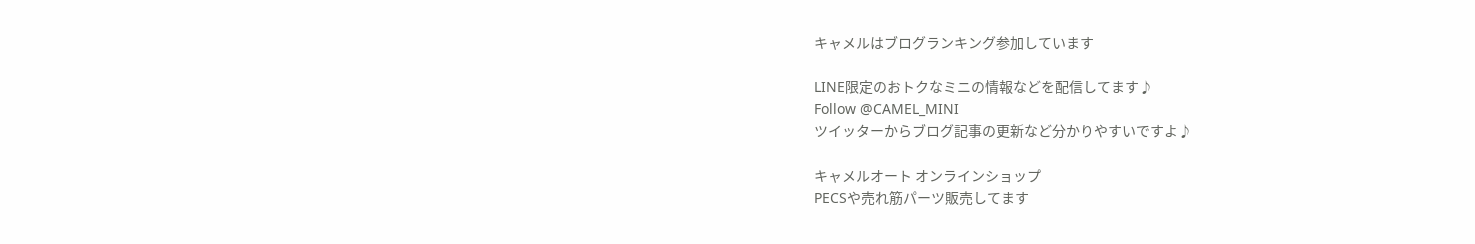キャメルはブログランキング参加しています

LINE限定のおトクなミニの情報などを配信してます♪
Follow @CAMEL_MINI
ツイッターからブログ記事の更新など分かりやすいですよ♪

キャメルオート オンラインショップ
PECSや売れ筋パーツ販売してます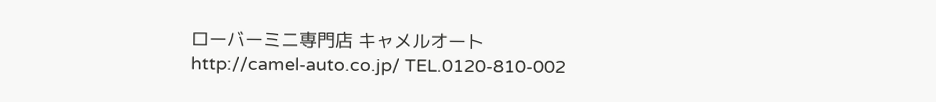ローバーミニ専門店 キャメルオート
http://camel-auto.co.jp/ TEL.0120-810-002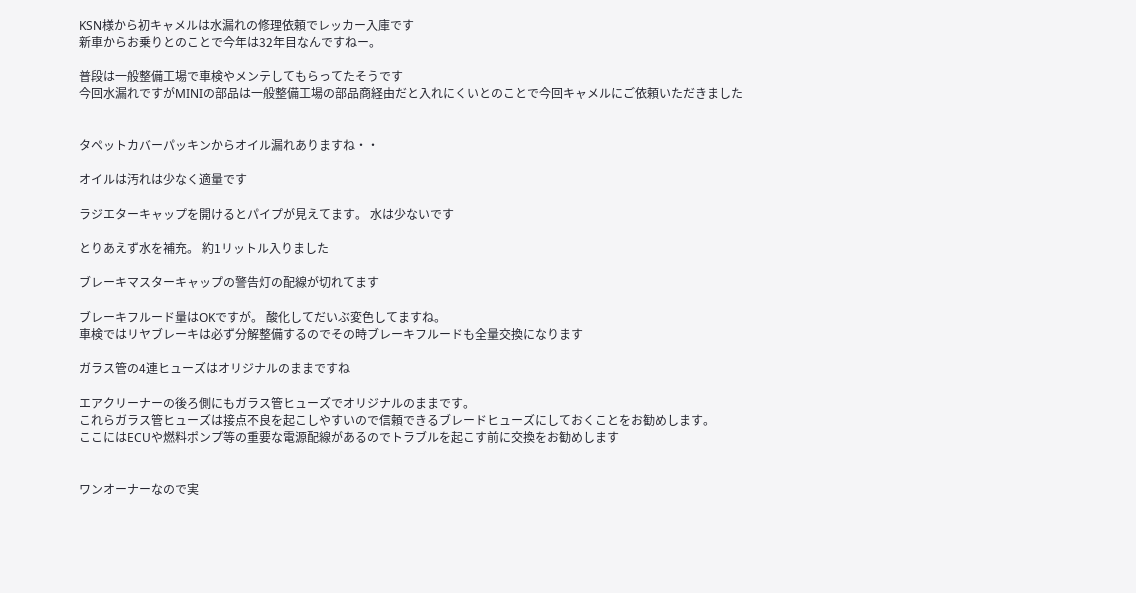KSN様から初キャメルは水漏れの修理依頼でレッカー入庫です
新車からお乗りとのことで今年は32年目なんですねー。

普段は一般整備工場で車検やメンテしてもらってたそうです
今回水漏れですがMINIの部品は一般整備工場の部品商経由だと入れにくいとのことで今回キャメルにご依頼いただきました


タペットカバーパッキンからオイル漏れありますね・・

オイルは汚れは少なく適量です

ラジエターキャップを開けるとパイプが見えてます。 水は少ないです

とりあえず水を補充。 約1リットル入りました

ブレーキマスターキャップの警告灯の配線が切れてます

ブレーキフルード量はOKですが。 酸化してだいぶ変色してますね。
車検ではリヤブレーキは必ず分解整備するのでその時ブレーキフルードも全量交換になります

ガラス管の4連ヒューズはオリジナルのままですね

エアクリーナーの後ろ側にもガラス管ヒューズでオリジナルのままです。
これらガラス管ヒューズは接点不良を起こしやすいので信頼できるブレードヒューズにしておくことをお勧めします。
ここにはECUや燃料ポンプ等の重要な電源配線があるのでトラブルを起こす前に交換をお勧めします


ワンオーナーなので実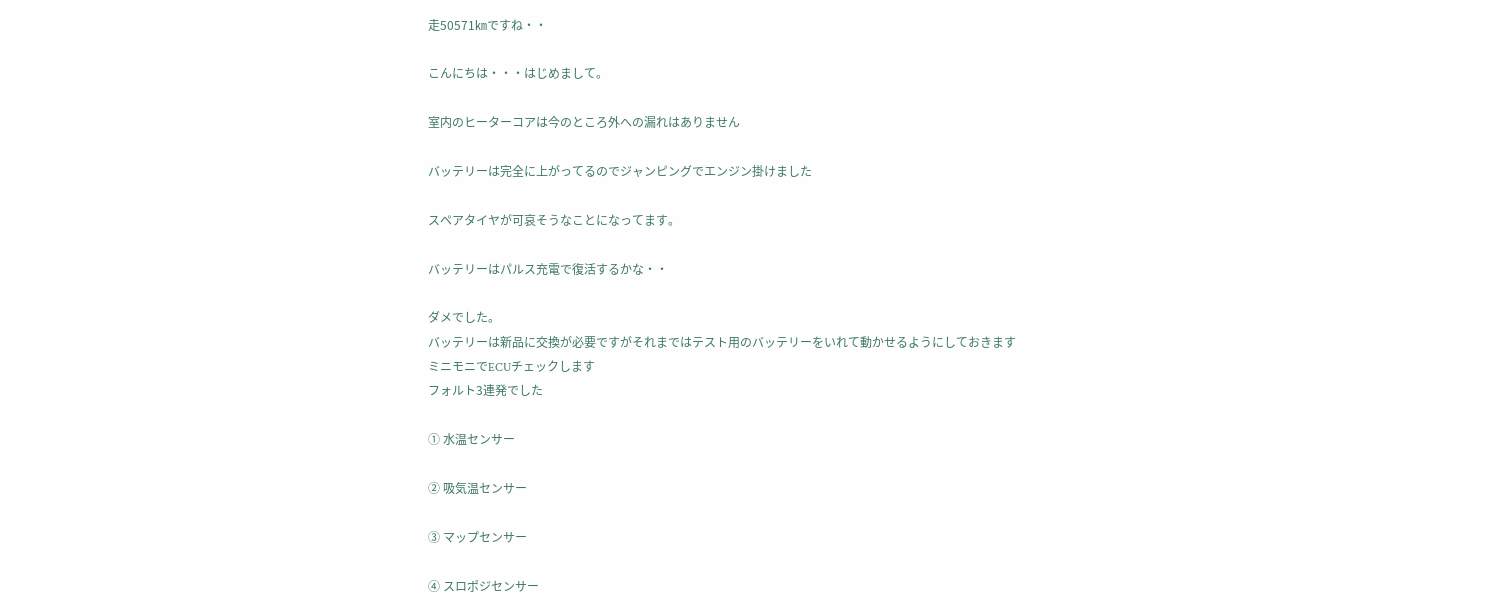走50571㎞ですね・・

こんにちは・・・はじめまして。

室内のヒーターコアは今のところ外への漏れはありません

バッテリーは完全に上がってるのでジャンピングでエンジン掛けました

スペアタイヤが可哀そうなことになってます。

バッテリーはパルス充電で復活するかな・・

ダメでした。
バッテリーは新品に交換が必要ですがそれまではテスト用のバッテリーをいれて動かせるようにしておきます
ミニモニでECUチェックします
フォルト3連発でした

① 水温センサー

② 吸気温センサー

③ マップセンサー

④ スロポジセンサー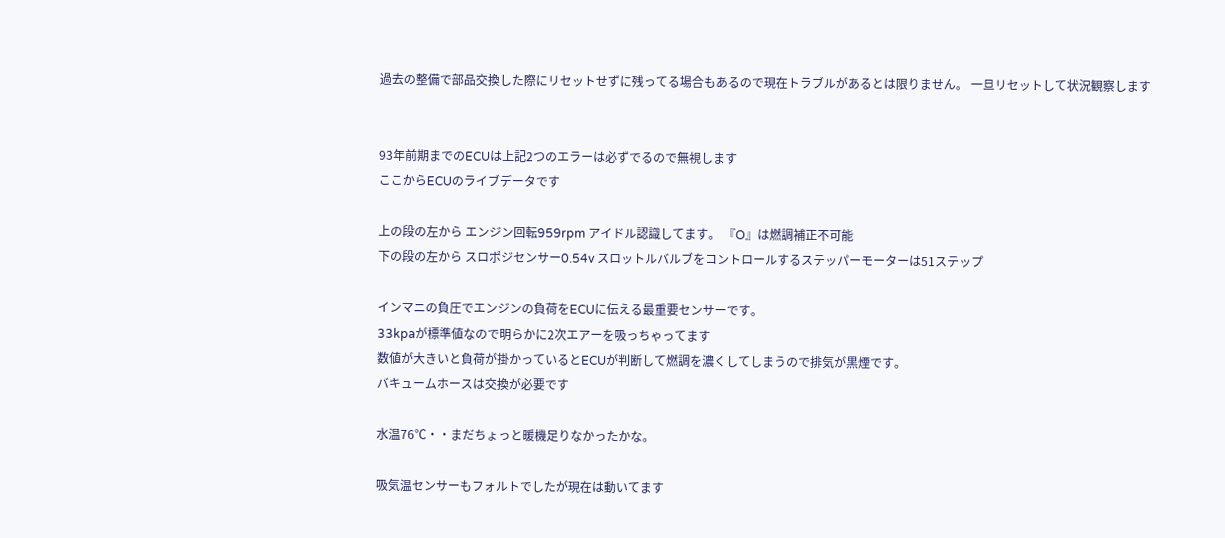過去の整備で部品交換した際にリセットせずに残ってる場合もあるので現在トラブルがあるとは限りません。 一旦リセットして状況観察します


93年前期までのECUは上記2つのエラーは必ずでるので無視します
ここからECUのライブデータです

上の段の左から エンジン回転959rpm アイドル認識してます。 『O』は燃調補正不可能
下の段の左から スロポジセンサー0.54v スロットルバルブをコントロールするステッパーモーターは51ステップ

インマニの負圧でエンジンの負荷をECUに伝える最重要センサーです。
33kpaが標準値なので明らかに2次エアーを吸っちゃってます
数値が大きいと負荷が掛かっているとECUが判断して燃調を濃くしてしまうので排気が黒煙です。
バキュームホースは交換が必要です

水温76℃・・まだちょっと暖機足りなかったかな。

吸気温センサーもフォルトでしたが現在は動いてます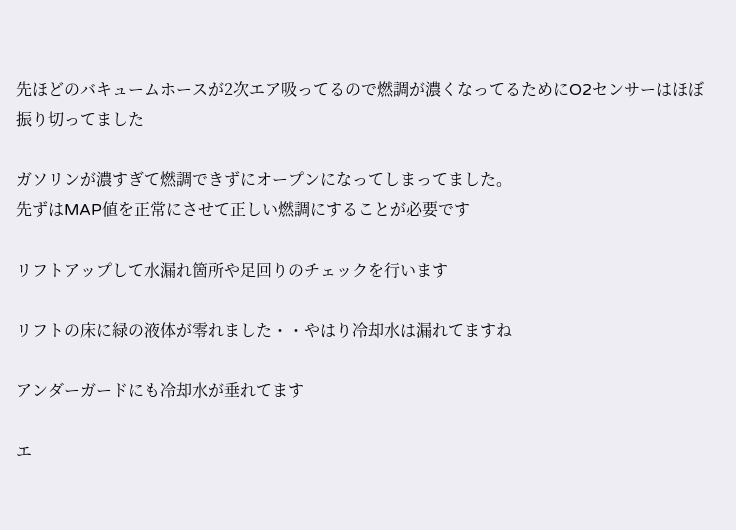先ほどのバキュームホースが2次エア吸ってるので燃調が濃くなってるためにO2センサーはほぼ振り切ってました

ガソリンが濃すぎて燃調できずにオープンになってしまってました。
先ずはMAP値を正常にさせて正しい燃調にすることが必要です

リフトアップして水漏れ箇所や足回りのチェックを行います

リフトの床に緑の液体が零れました・・やはり冷却水は漏れてますね

アンダーガードにも冷却水が垂れてます

エ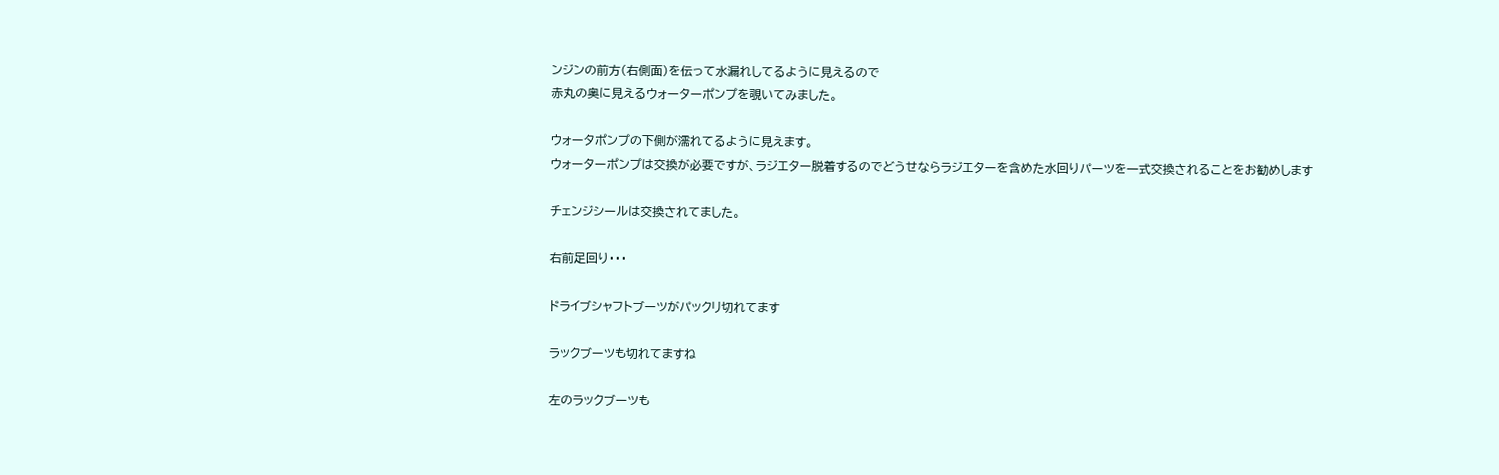ンジンの前方(右側面)を伝って水漏れしてるように見えるので
赤丸の奥に見えるウォーターポンプを覗いてみました。

ウォータポンプの下側が濡れてるように見えます。
ウォーターポンプは交換が必要ですが、ラジエター脱着するのでどうせならラジエターを含めた水回りパーツを一式交換されることをお勧めします

チェンジシールは交換されてました。

右前足回り・・・

ドライブシャフトブーツがパックリ切れてます

ラックブーツも切れてますね

左のラックブーツも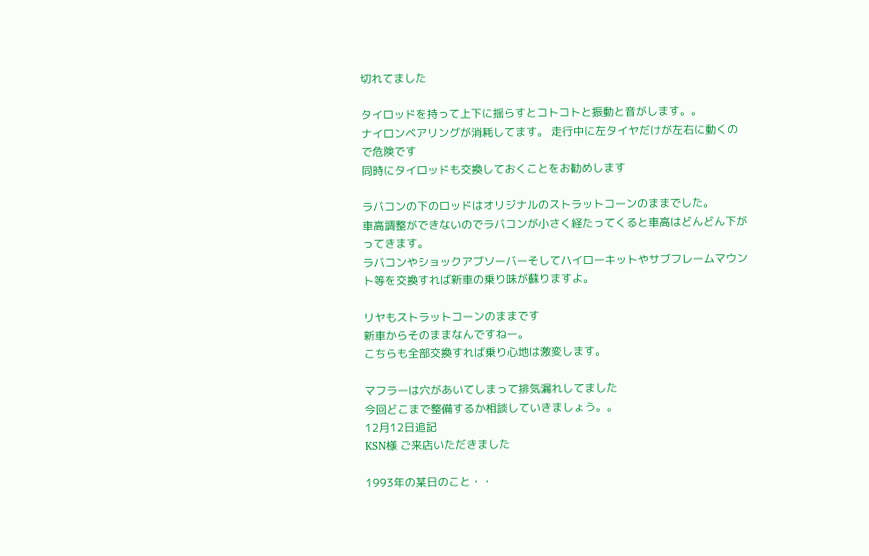切れてました

タイロッドを持って上下に揺らすとコトコトと振動と音がします。。
ナイロンベアリングが消耗してます。 走行中に左タイヤだけが左右に動くので危険です
同時にタイロッドも交換しておくことをお勧めします

ラバコンの下のロッドはオリジナルのストラットコーンのままでした。
車高調整ができないのでラバコンが小さく経たってくると車高はどんどん下がってきます。
ラバコンやショックアブソーバーそしてハイローキットやサブフレームマウント等を交換すれば新車の乗り味が蘇りますよ。

リヤもストラットコーンのままです
新車からそのままなんですねー。
こちらも全部交換すれば乗り心地は激変します。

マフラーは穴があいてしまって排気漏れしてました
今回どこまで整備するか相談していきましょう。。
12月12日追記
KSN様 ご来店いただきました

1993年の某日のこと・・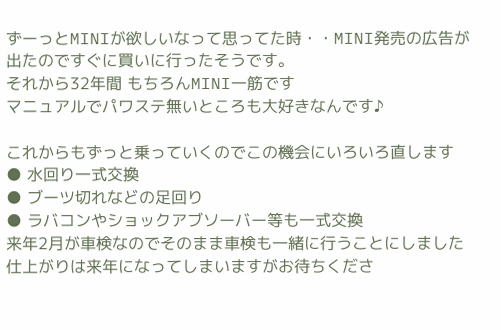ずーっとMINIが欲しいなって思ってた時・・MINI発売の広告が出たのですぐに買いに行ったそうです。
それから32年間 もちろんMINI一筋です
マニュアルでパワステ無いところも大好きなんです♪

これからもずっと乗っていくのでこの機会にいろいろ直します
● 水回り一式交換
● ブーツ切れなどの足回り
● ラバコンやショックアブソーバー等も一式交換
来年2月が車検なのでそのまま車検も一緒に行うことにしました
仕上がりは来年になってしまいますがお待ちくださ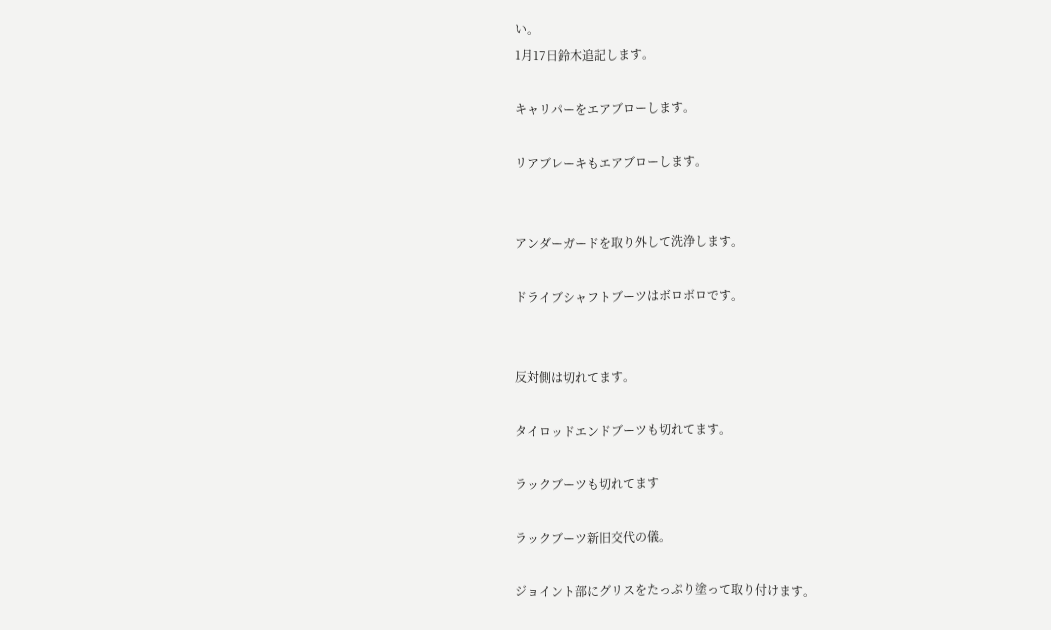い。
1月17日鈴木追記します。

キャリパーをエアブローします。

リアブレーキもエアブローします。


アンダーガードを取り外して洗浄します。

ドライブシャフトブーツはボロボロです。


反対側は切れてます。

タイロッドエンドブーツも切れてます。

ラックブーツも切れてます

ラックブーツ新旧交代の儀。

ジョイント部にグリスをたっぷり塗って取り付けます。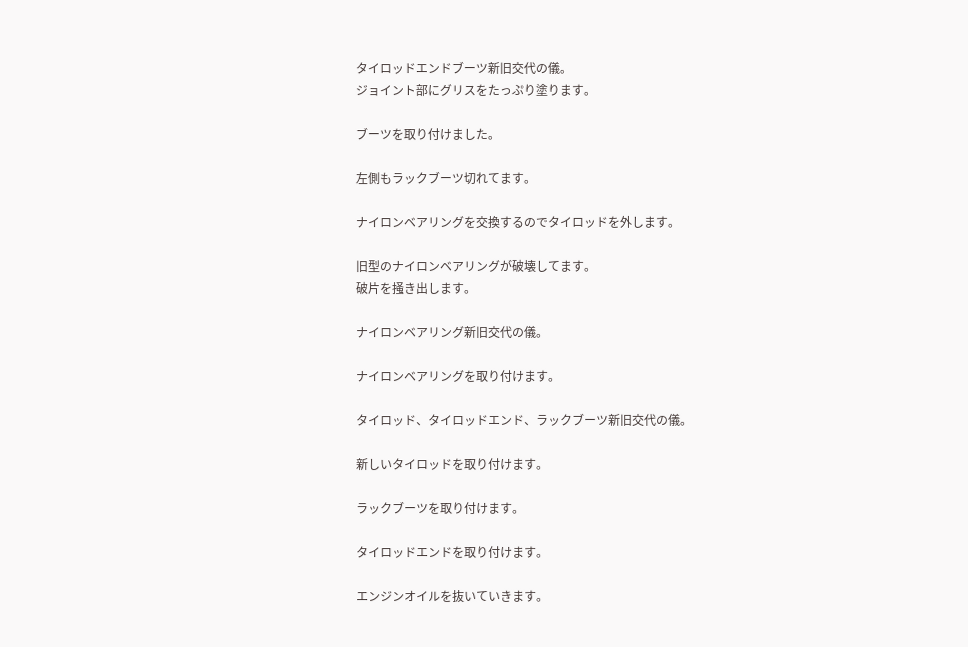タイロッドエンドブーツ新旧交代の儀。
ジョイント部にグリスをたっぷり塗ります。

ブーツを取り付けました。

左側もラックブーツ切れてます。

ナイロンベアリングを交換するのでタイロッドを外します。

旧型のナイロンベアリングが破壊してます。
破片を掻き出します。

ナイロンベアリング新旧交代の儀。

ナイロンベアリングを取り付けます。

タイロッド、タイロッドエンド、ラックブーツ新旧交代の儀。

新しいタイロッドを取り付けます。

ラックブーツを取り付けます。

タイロッドエンドを取り付けます。

エンジンオイルを抜いていきます。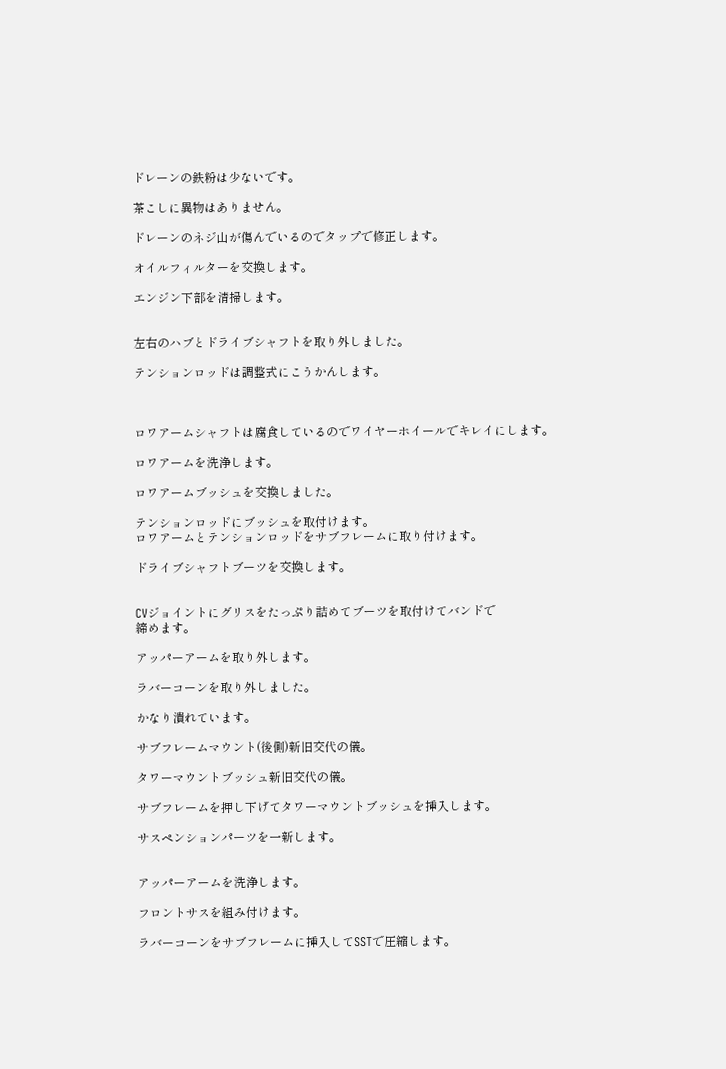ドレーンの鉄粉は少ないです。

茶こしに異物はありません。

ドレーンのネジ山が傷んでいるのでタップで修正します。

オイルフィルターを交換します。

エンジン下部を清掃します。


左右のハブとドライブシャフトを取り外しました。

テンションロッドは調整式にこうかんします。



ロワアームシャフトは腐食しているのでワイヤーホイールでキレイにします。

ロワアームを洗浄します。

ロワアームブッシュを交換しました。

テンションロッドにブッシュを取付けます。
ロワアームとテンションロッドをサブフレームに取り付けます。

ドライブシャフトブーツを交換します。


CVジョイントにグリスをたっぷり詰めてブーツを取付けてバンドで
締めます。

アッパーアームを取り外します。

ラバーコーンを取り外しました。

かなり潰れています。

サブフレームマウント(後側)新旧交代の儀。

タワーマウントブッシュ新旧交代の儀。

サブフレームを押し下げてタワーマウントブッシュを挿入します。

サスペンションパーツを一新します。


アッパーアームを洗浄します。

フロントサスを組み付けます。

ラバーコーンをサブフレームに挿入してSSTで圧縮します。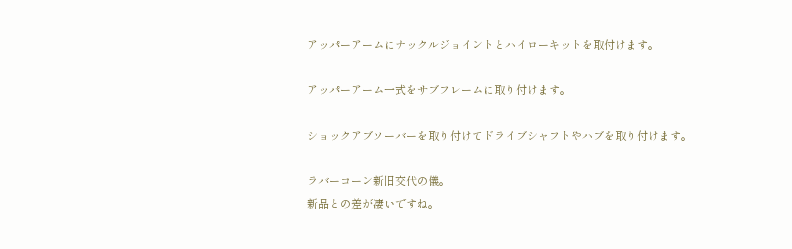アッパーアームにナックルジョイントとハイローキットを取付けます。

アッパーアーム一式をサブフレームに取り付けます。

ショックアブソーバーを取り付けてドライブシャフトやハブを取り付けます。

ラバーコーン新旧交代の儀。
新品との差が凄いですね。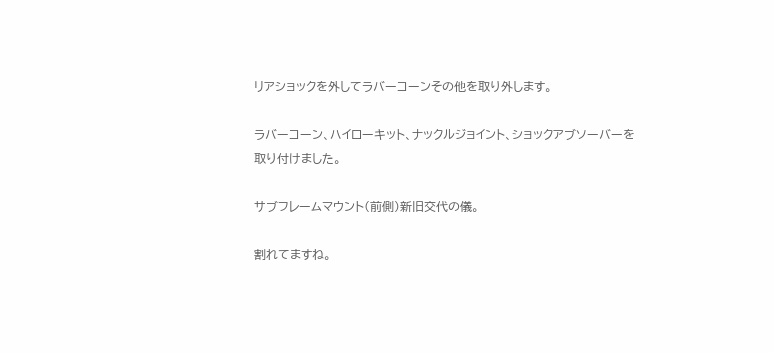リアショックを外してラバーコーンその他を取り外します。

ラバーコーン、ハイローキット、ナックルジョイント、ショックアブソーバーを
取り付けました。

サブフレームマウント(前側)新旧交代の儀。

割れてますね。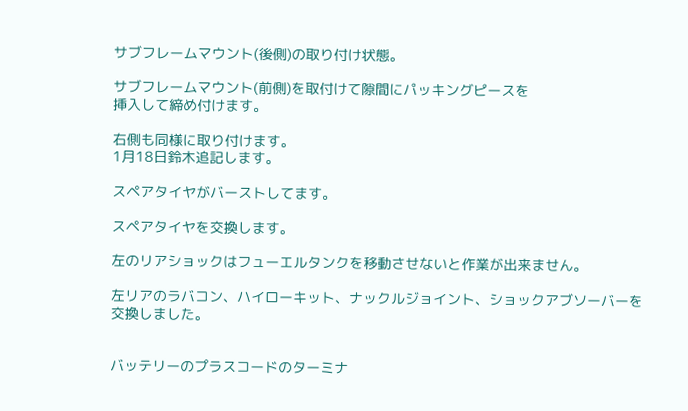サブフレームマウント(後側)の取り付け状態。

サブフレームマウント(前側)を取付けて隙間にパッキングピースを
挿入して締め付けます。

右側も同様に取り付けます。
1月18日鈴木追記します。

スペアタイヤがバーストしてます。

スペアタイヤを交換します。

左のリアショックはフューエルタンクを移動させないと作業が出来ません。

左リアのラバコン、ハイローキット、ナックルジョイント、ショックアブソーバーを
交換しました。


バッテリーのプラスコードのターミナ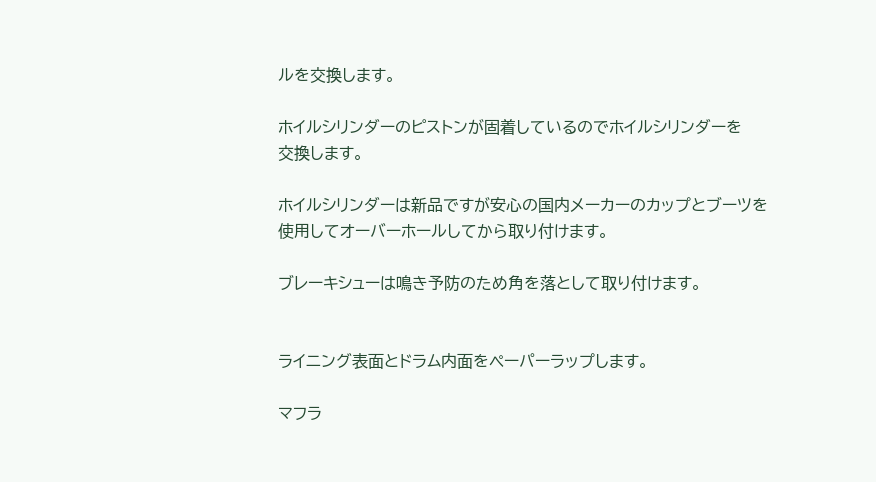ルを交換します。

ホイルシリンダーのピストンが固着しているのでホイルシリンダーを
交換します。

ホイルシリンダーは新品ですが安心の国内メーカーのカップとブーツを
使用してオーバーホールしてから取り付けます。

ブレーキシューは鳴き予防のため角を落として取り付けます。


ライニング表面とドラム内面をペーパーラップします。

マフラ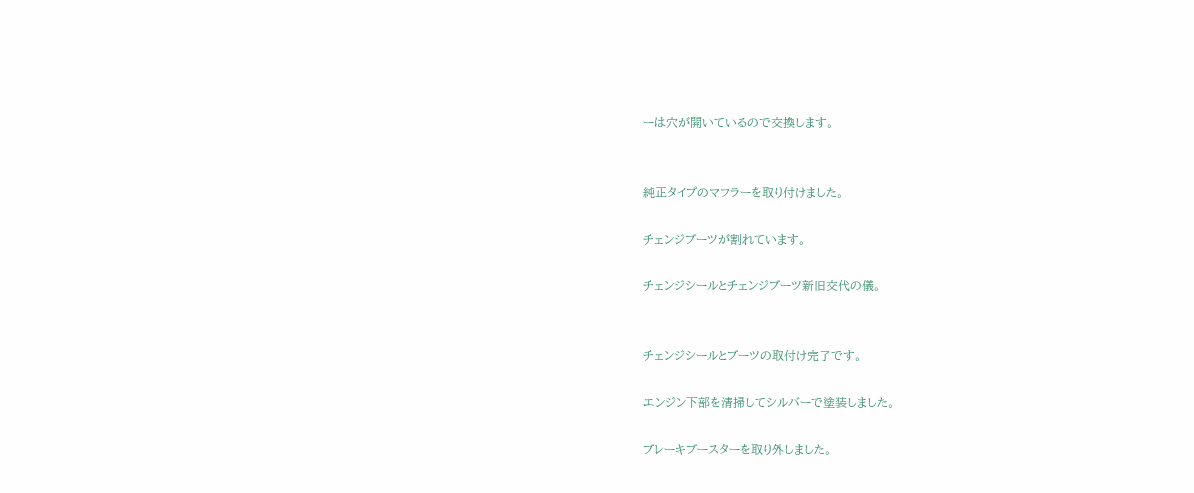ーは穴が開いているので交換します。


純正タイプのマフラーを取り付けました。

チェンジブーツが割れています。

チェンジシールとチェンジブーツ新旧交代の儀。


チェンジシールとブーツの取付け完了です。

エンジン下部を清掃してシルバーで塗装しました。

ブレーキブースターを取り外しました。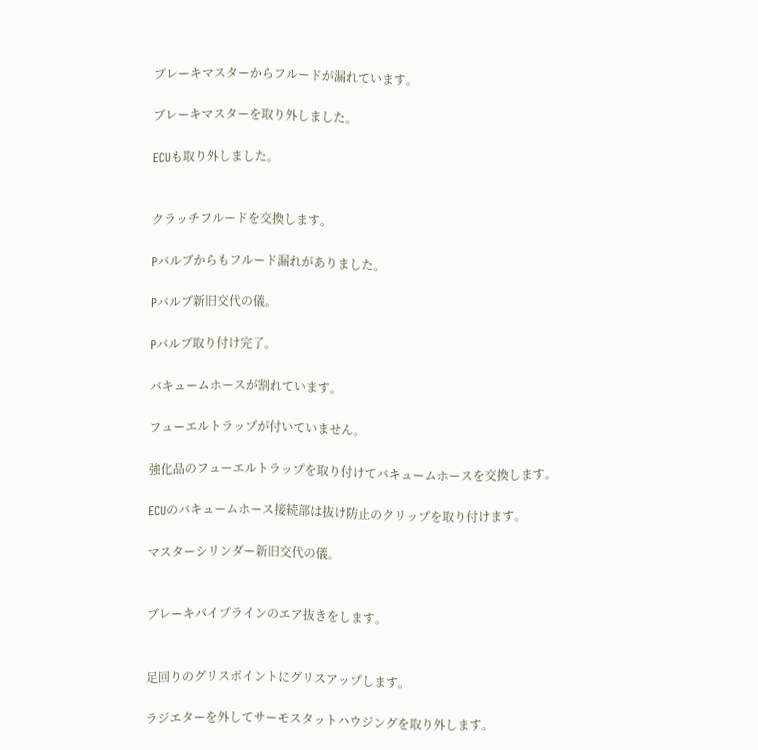ブレーキマスターからフルードが漏れています。

ブレーキマスターを取り外しました。

ECUも取り外しました。


クラッチフルードを交換します。

Pバルブからもフルード漏れがありました。

Pバルブ新旧交代の儀。

Pバルブ取り付け完了。

バキュームホースが割れています。

フューエルトラップが付いていません。

強化品のフューエルトラップを取り付けてバキュームホースを交換します。

ECUのバキュームホース接続部は抜け防止のクリップを取り付けます。

マスターシリンダー新旧交代の儀。


ブレーキパイプラインのエア抜きをします。


足回りのグリスポイントにグリスアップします。

ラジエターを外してサーモスタットハウジングを取り外します。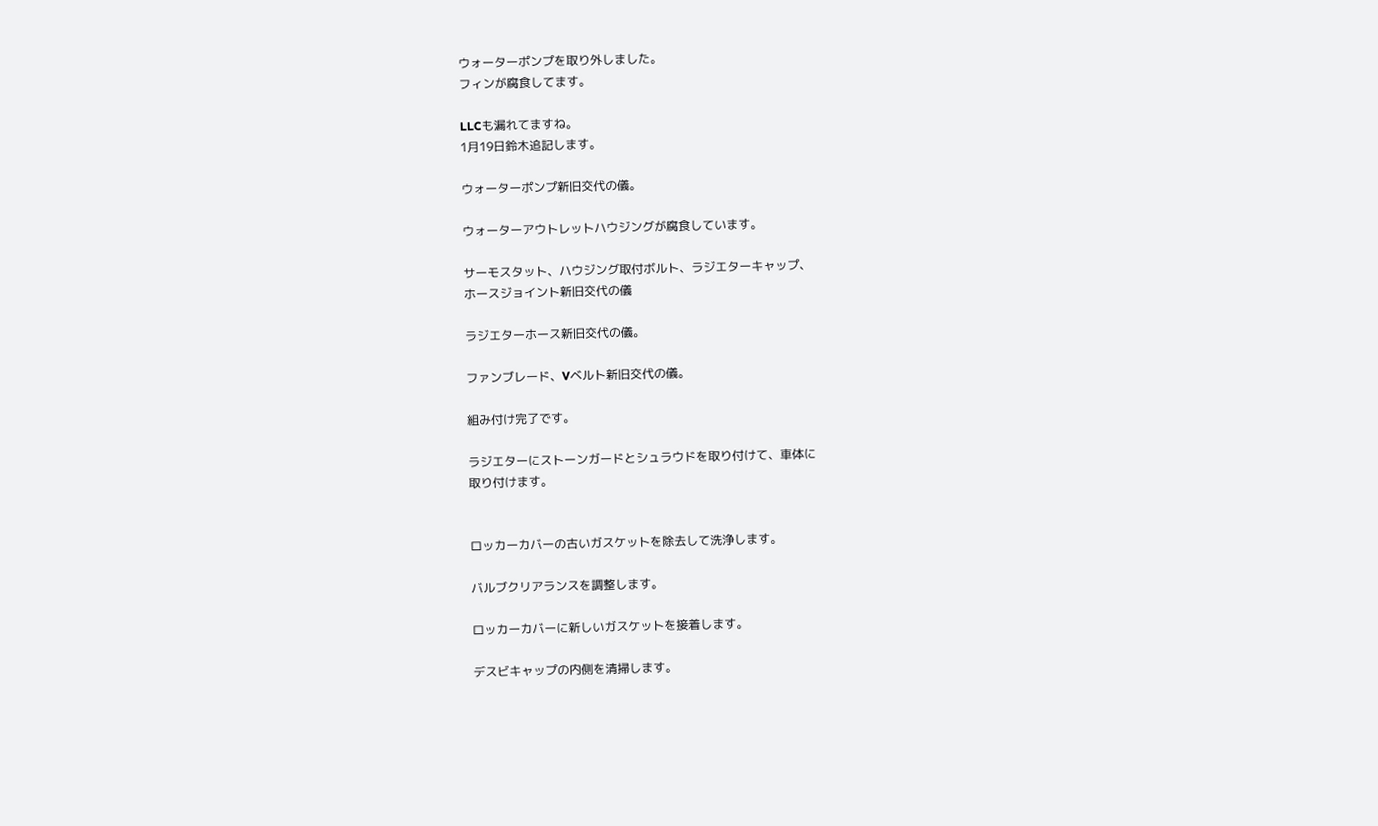ウォーターポンプを取り外しました。
フィンが腐食してます。

LLCも漏れてますね。
1月19日鈴木追記します。

ウォーターポンプ新旧交代の儀。

ウォーターアウトレットハウジングが腐食しています。

サーモスタット、ハウジング取付ボルト、ラジエターキャップ、
ホースジョイント新旧交代の儀

ラジエターホース新旧交代の儀。

ファンブレード、Vベルト新旧交代の儀。

組み付け完了です。

ラジエターにストーンガードとシュラウドを取り付けて、車体に
取り付けます。


ロッカーカバーの古いガスケットを除去して洗浄します。

バルブクリアランスを調整します。

ロッカーカバーに新しいガスケットを接着します。

デスビキャップの内側を清掃します。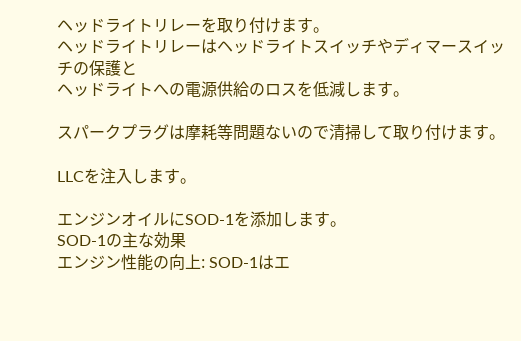ヘッドライトリレーを取り付けます。
ヘッドライトリレーはヘッドライトスイッチやディマースイッチの保護と
ヘッドライトへの電源供給のロスを低減します。

スパークプラグは摩耗等問題ないので清掃して取り付けます。

LLCを注入します。

エンジンオイルにSOD-1を添加します。
SOD-1の主な効果
エンジン性能の向上: SOD-1はエ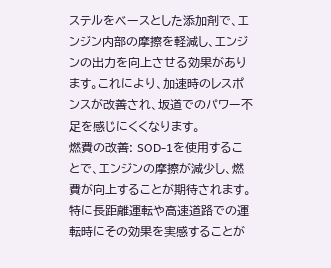ステルをベースとした添加剤で、エンジン内部の摩擦を軽減し、エンジンの出力を向上させる効果があります。これにより、加速時のレスポンスが改善され、坂道でのパワー不足を感じにくくなります。
燃費の改善: SOD-1を使用することで、エンジンの摩擦が減少し、燃費が向上することが期待されます。特に長距離運転や高速道路での運転時にその効果を実感することが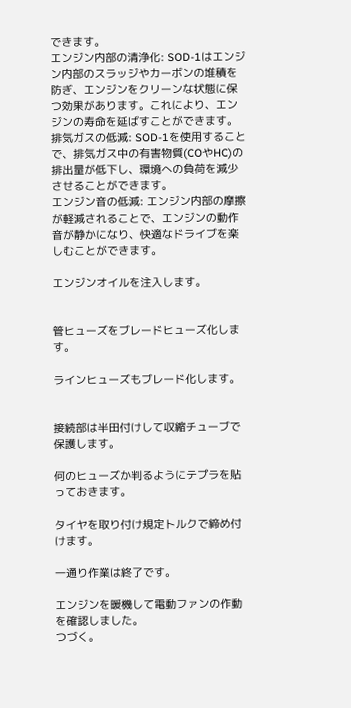できます。
エンジン内部の清浄化: SOD-1はエンジン内部のスラッジやカーボンの堆積を防ぎ、エンジンをクリーンな状態に保つ効果があります。これにより、エンジンの寿命を延ばすことができます。
排気ガスの低減: SOD-1を使用することで、排気ガス中の有害物質(COやHC)の排出量が低下し、環境への負荷を減少させることができます。
エンジン音の低減: エンジン内部の摩擦が軽減されることで、エンジンの動作音が静かになり、快適なドライブを楽しむことができます。

エンジンオイルを注入します。


管ヒューズをブレードヒューズ化します。

ラインヒューズもブレード化します。


接続部は半田付けして収縮チューブで保護します。

何のヒューズか判るようにテプラを貼っておきます。

タイヤを取り付け規定トルクで締め付けます。

一通り作業は終了です。

エンジンを暖機して電動ファンの作動を確認しました。
つづく。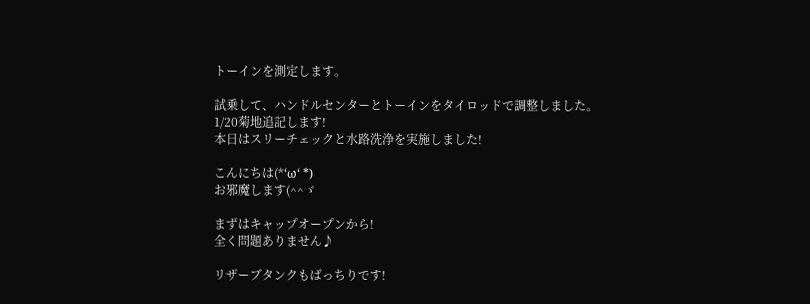トーインを測定します。

試乗して、ハンドルセンターとトーインをタイロッドで調整しました。
1/20菊地追記します!
本日はスリーチェックと水路洗浄を実施しました!

こんにちは(*‘ω‘ *)
お邪魔します(^^ゞ

まずはキャップオープンから!
全く問題ありません♪

リザーブタンクもばっちりです!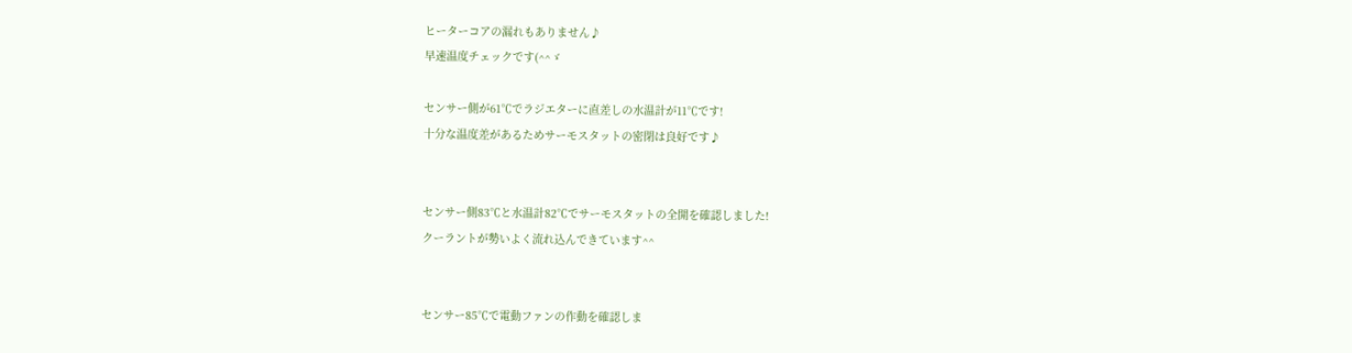ヒーターコアの漏れもありません♪
早速温度チェックです(^^ゞ

センサー側が61℃でラジエターに直差しの水温計が11℃です!
十分な温度差があるためサーモスタットの密閉は良好です♪


センサー側83℃と水温計82℃でサーモスタットの全開を確認しました!
クーラントが勢いよく流れ込んできています^^


センサー85℃で電動ファンの作動を確認しま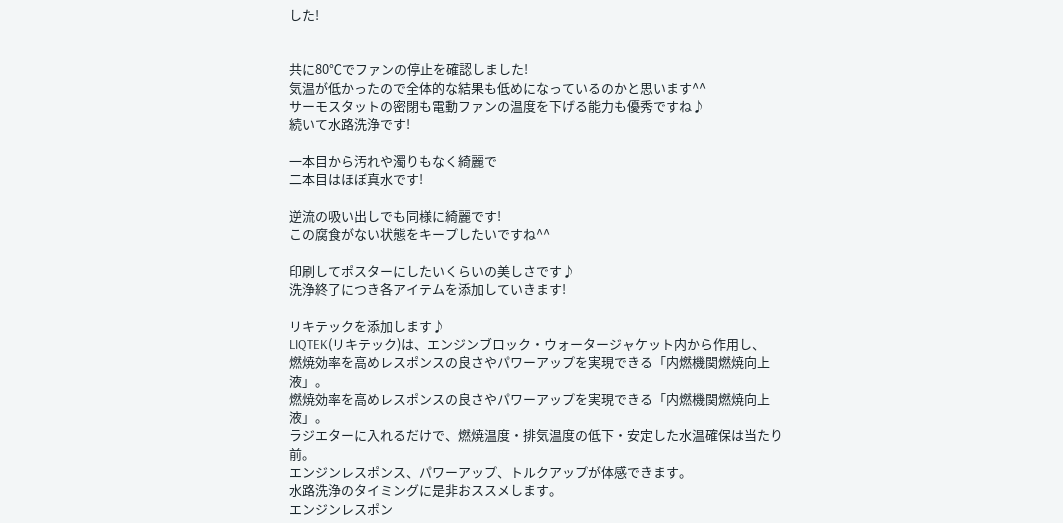した!


共に80℃でファンの停止を確認しました!
気温が低かったので全体的な結果も低めになっているのかと思います^^
サーモスタットの密閉も電動ファンの温度を下げる能力も優秀ですね♪
続いて水路洗浄です!

一本目から汚れや濁りもなく綺麗で
二本目はほぼ真水です!

逆流の吸い出しでも同様に綺麗です!
この腐食がない状態をキープしたいですね^^

印刷してポスターにしたいくらいの美しさです♪
洗浄終了につき各アイテムを添加していきます!

リキテックを添加します♪
LIQTEK(リキテック)は、エンジンブロック・ウォータージャケット内から作用し、
燃焼効率を高めレスポンスの良さやパワーアップを実現できる「内燃機関燃焼向上液」。
燃焼効率を高めレスポンスの良さやパワーアップを実現できる「内燃機関燃焼向上液」。
ラジエターに入れるだけで、燃焼温度・排気温度の低下・安定した水温確保は当たり前。
エンジンレスポンス、パワーアップ、トルクアップが体感できます。
水路洗浄のタイミングに是非おススメします。
エンジンレスポン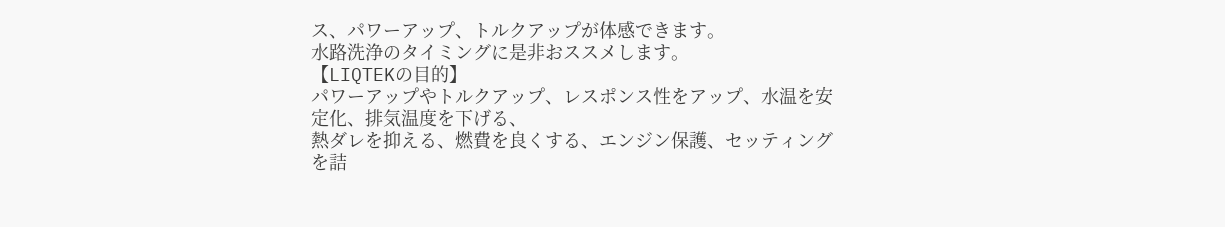ス、パワーアップ、トルクアップが体感できます。
水路洗浄のタイミングに是非おススメします。
【LIQTEKの目的】
パワーアップやトルクアップ、レスポンス性をアップ、水温を安定化、排気温度を下げる、
熱ダレを抑える、燃費を良くする、エンジン保護、セッティングを詰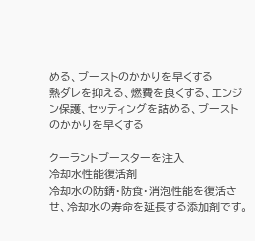める、ブーストのかかりを早くする
熱ダレを抑える、燃費を良くする、エンジン保護、セッティングを詰める、ブーストのかかりを早くする

クーラントブースターを注入
冷却水性能復活剤
冷却水の防錆・防食・消泡性能を復活させ、冷却水の寿命を延長する添加剤です。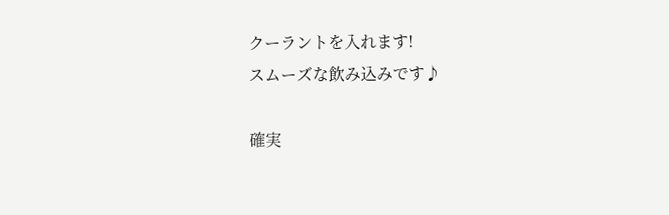クーラントを入れます!
スムーズな飲み込みです♪

確実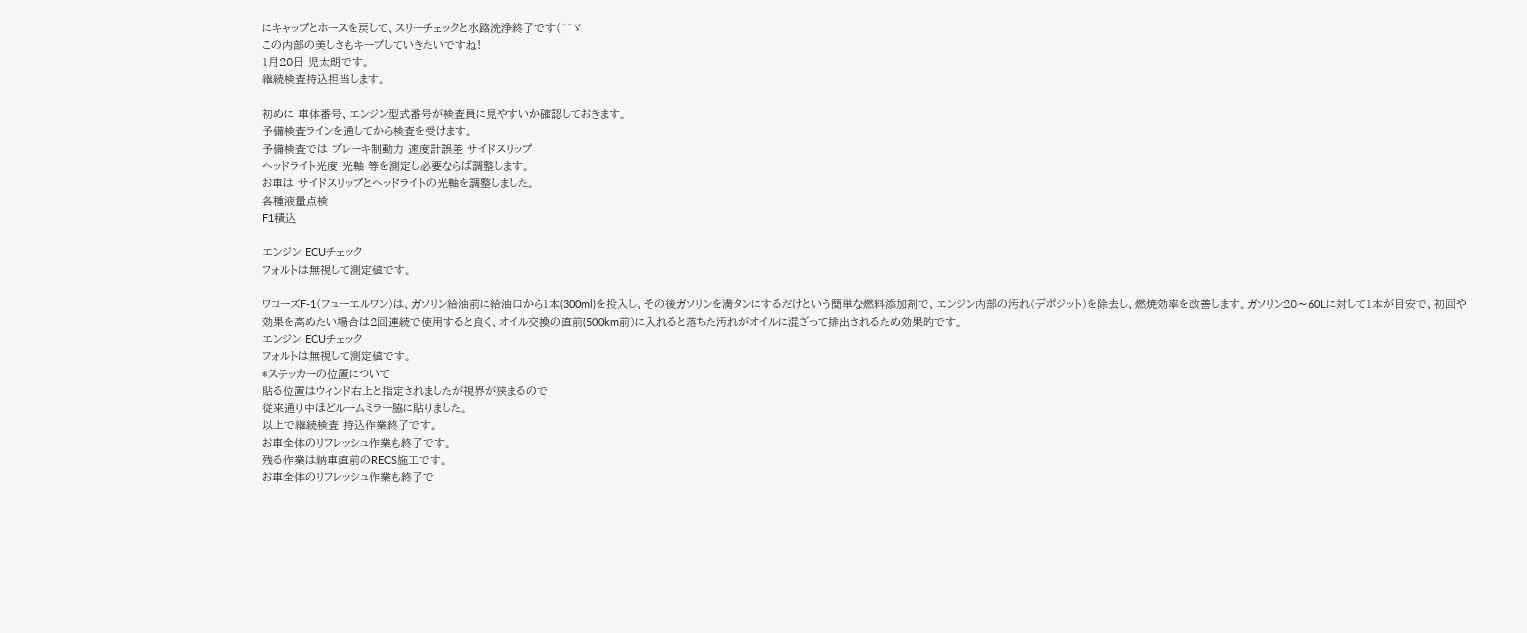にキャップとホースを戻して、スリーチェックと水路洗浄終了です(^^ゞ
この内部の美しさもキープしていきたいですね!
1月20日 児太朗です。
継続検査持込担当します。

初めに 車体番号、エンジン型式番号が検査員に見やすいか確認しておきます。
予備検査ラインを通してから検査を受けます。
予備検査では ブレーキ制動力 速度計誤差 サイドスリップ
ヘッドライト光度 光軸 等を測定し必要ならば調整します。
お車は サイドスリップとヘッドライトの光軸を調整しました。
各種液量点検
F1積込

エンジン ECUチェック
フォルトは無視して測定値です。

ワコーズF-1(フューエルワン)は、ガソリン給油前に給油口から1本(300ml)を投入し、その後ガソリンを満タンにするだけという簡単な燃料添加剤で、エンジン内部の汚れ(デポジット)を除去し、燃焼効率を改善します。ガソリン20〜60Lに対して1本が目安で、初回や効果を高めたい場合は2回連続で使用すると良く、オイル交換の直前(500km前)に入れると落ちた汚れがオイルに混ざって排出されるため効果的です。
エンジン ECUチェック
フォルトは無視して測定値です。
*ステッカーの位置について
貼る位置はウィンド右上と指定されましたが視界が狭まるので
従来通り中ほどルームミラー脇に貼りました。
以上で継続検査 持込作業終了です。
お車全体のリフレッシュ作業も終了です。
残る作業は納車直前のRECS施工です。
お車全体のリフレッシュ作業も終了で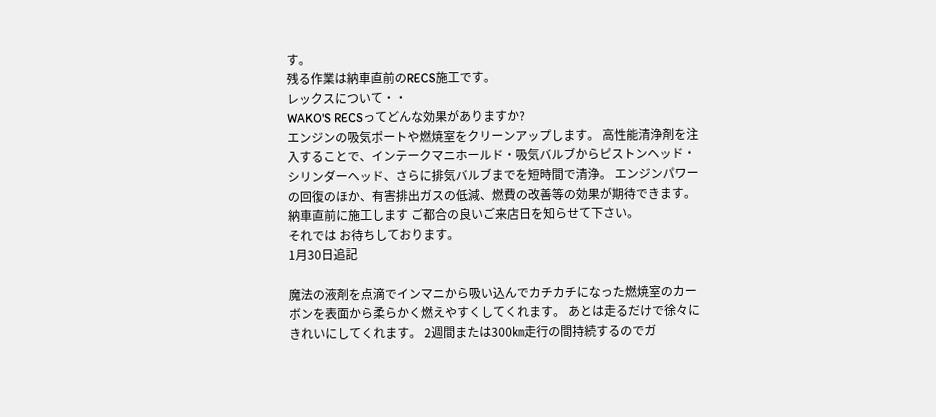す。
残る作業は納車直前のRECS施工です。
レックスについて・・
WAKO'S RECSってどんな効果がありますか?
エンジンの吸気ポートや燃焼室をクリーンアップします。 高性能清浄剤を注入することで、インテークマニホールド・吸気バルブからピストンヘッド・シリンダーヘッド、さらに排気バルブまでを短時間で清浄。 エンジンパワーの回復のほか、有害排出ガスの低減、燃費の改善等の効果が期待できます。
納車直前に施工します ご都合の良いご来店日を知らせて下さい。
それでは お待ちしております。
1月30日追記

魔法の液剤を点滴でインマニから吸い込んでカチカチになった燃焼室のカーボンを表面から柔らかく燃えやすくしてくれます。 あとは走るだけで徐々にきれいにしてくれます。 2週間または300㎞走行の間持続するのでガ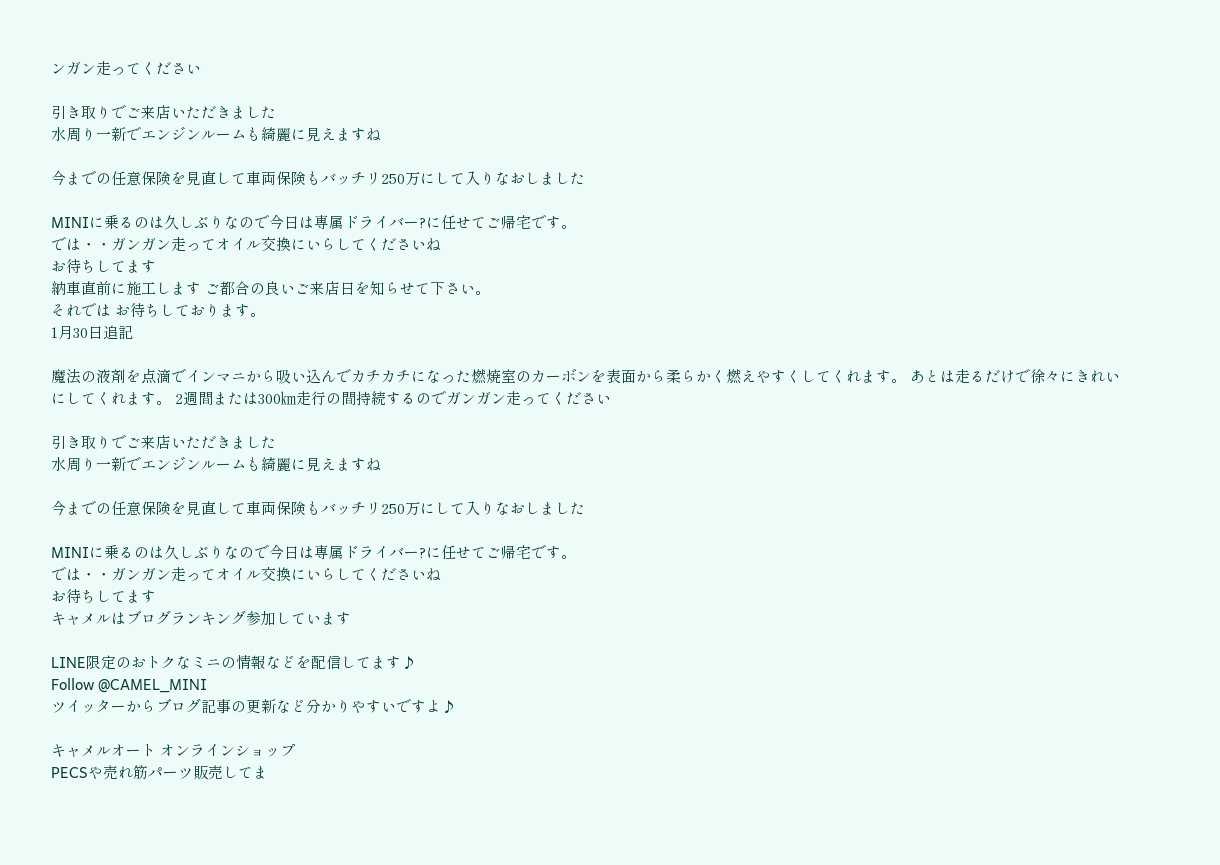ンガン走ってください

引き取りでご来店いただきました
水周り一新でエンジンルームも綺麗に見えますね

今までの任意保険を見直して車両保険もバッチリ250万にして入りなおしました

MINIに乗るのは久しぶりなので今日は専属ドライバー?に任せてご帰宅です。
では・・ガンガン走ってオイル交換にいらしてくださいね
お待ちしてます
納車直前に施工します ご都合の良いご来店日を知らせて下さい。
それでは お待ちしております。
1月30日追記

魔法の液剤を点滴でインマニから吸い込んでカチカチになった燃焼室のカーボンを表面から柔らかく燃えやすくしてくれます。 あとは走るだけで徐々にきれいにしてくれます。 2週間または300㎞走行の間持続するのでガンガン走ってください

引き取りでご来店いただきました
水周り一新でエンジンルームも綺麗に見えますね

今までの任意保険を見直して車両保険もバッチリ250万にして入りなおしました

MINIに乗るのは久しぶりなので今日は専属ドライバー?に任せてご帰宅です。
では・・ガンガン走ってオイル交換にいらしてくださいね
お待ちしてます
キャメルはブログランキング参加しています

LINE限定のおトクなミニの情報などを配信してます♪
Follow @CAMEL_MINI
ツイッターからブログ記事の更新など分かりやすいですよ♪

キャメルオート オンラインショップ
PECSや売れ筋パーツ販売してま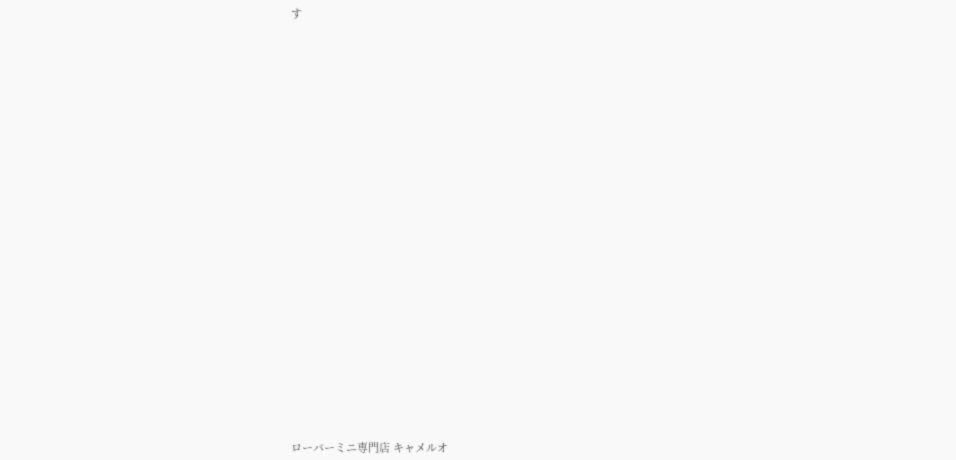す






























ローバーミニ専門店 キャメルオ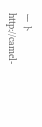ート
http://camel-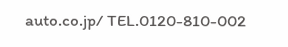auto.co.jp/ TEL.0120-810-002